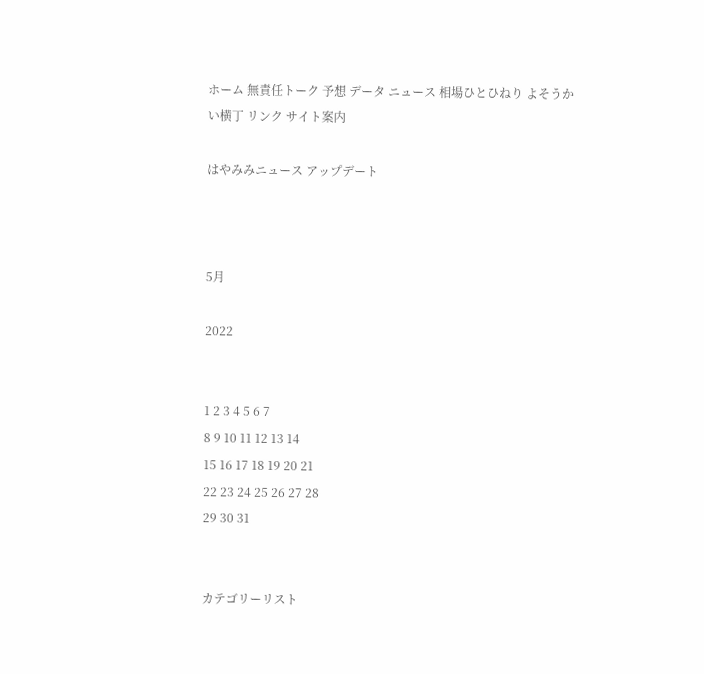ホーム 無責任トーク 予想 データ ニュース 相場ひとひねり よそうかい横丁 リンク サイト案内

はやみみニュース アップデート



5月

2022


1 2 3 4 5 6 7
8 9 10 11 12 13 14
15 16 17 18 19 20 21
22 23 24 25 26 27 28
29 30 31


カテゴリーリスト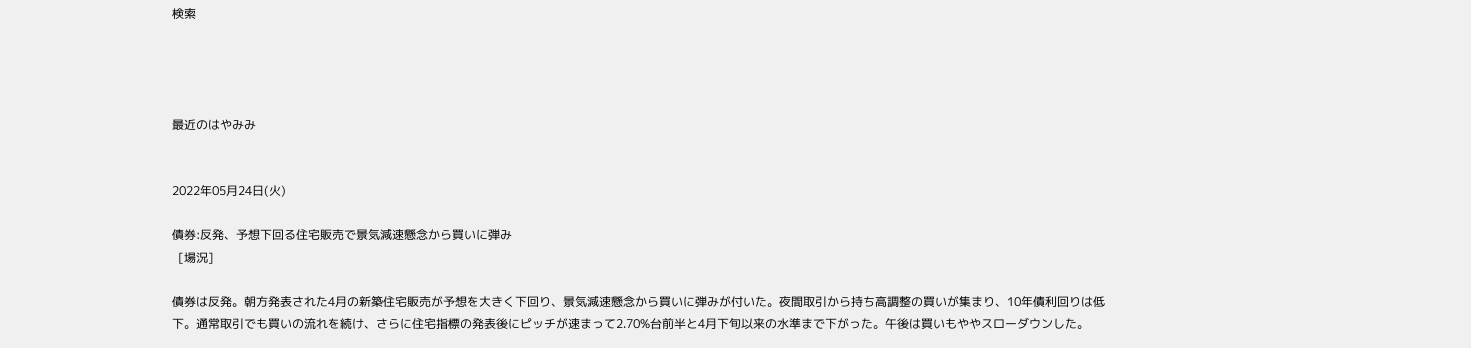検索




最近のはやみみ


2022年05月24日(火)

債券:反発、予想下回る住宅販売で景気減速懸念から買いに弾み
  [場況]

債券は反発。朝方発表された4月の新築住宅販売が予想を大きく下回り、景気減速懸念から買いに弾みが付いた。夜間取引から持ち高調整の買いが集まり、10年債利回りは低下。通常取引でも買いの流れを続け、さらに住宅指標の発表後にピッチが速まって2.70%台前半と4月下旬以来の水準まで下がった。午後は買いもややスローダウンした。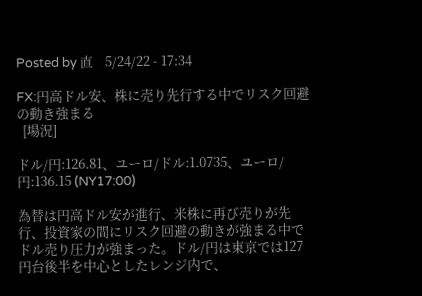Posted by 直    5/24/22 - 17:34

FX:円高ドル安、株に売り先行する中でリスク回避の動き強まる
  [場況]

ドル/円:126.81、ユーロ/ドル:1.0735、ユーロ/円:136.15 (NY17:00)

為替は円高ドル安が進行、米株に再び売りが先行、投資家の間にリスク回避の動きが強まる中でドル売り圧力が強まった。ドル/円は東京では127円台後半を中心としたレンジ内で、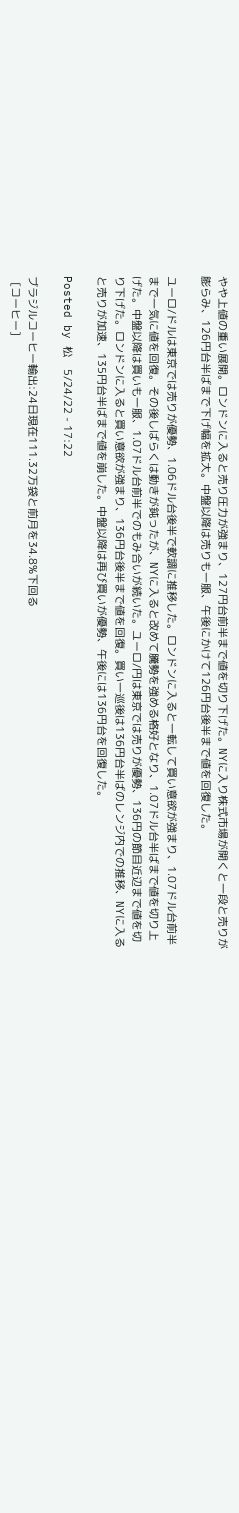やや上値の重い展開。ロンドンに入ると売り圧力が強まり、127円台前半まで値を切り下げた。NYに入り株式市場が開くと一段と売りが膨らみ、126円台半ばまで下げ幅を拡大。中盤以降は売りも一服、午後にかけて126円台後半まで値を回復した。

ユーロ/ドルは東京では売りが優勢、1.06ドル台後半で軟調に推移した。ロンドンに入ると一転して買い意欲が強まり、1.07ドル台前半まで一気に値を回復。その後しばらくは動きが鈍ったが、NYに入ると改めて騰勢を強める格好となり、1.07ドル台半ばまで値を切り上げた。中盤以降は買いも一服、1.07ドル台前半でのもみ合いが続いた。ユーロ/円は東京では売りが優勢、136円の節目近辺まで値を切り下げた。ロンドンに入ると買い意欲が強まり、136円台後半まで値を回復。買い一巡後は136円台半ばのレンジ内での推移、NYに入ると売りが加速、135円台半ばまで値を崩した。中盤以降は再び買いが優勢、午後には136円台を回復した。

Posted by 松    5/24/22 - 17:22

ブラジルコーヒー輸出:24日現在111.32万袋と前月を34.8%下回る
  [コーヒー]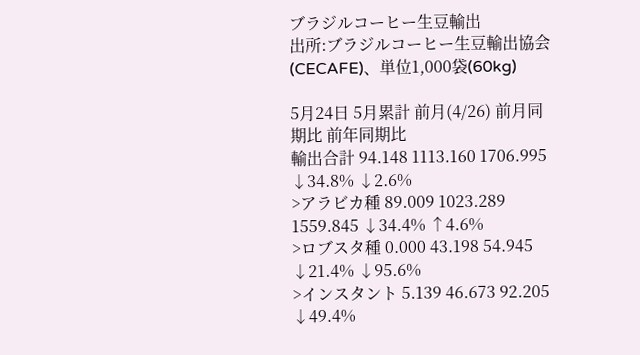ブラジルコーヒー生豆輸出
出所:ブラジルコーヒー生豆輸出協会(CECAFE)、単位1,000袋(60kg)

5月24日 5月累計 前月(4/26) 前月同期比 前年同期比
輸出合計 94.148 1113.160 1706.995 ↓34.8% ↓2.6%
>アラビカ種 89.009 1023.289 1559.845 ↓34.4% ↑4.6%
>ロブスタ種 0.000 43.198 54.945 ↓21.4% ↓95.6%
>インスタント 5.139 46.673 92.205 ↓49.4%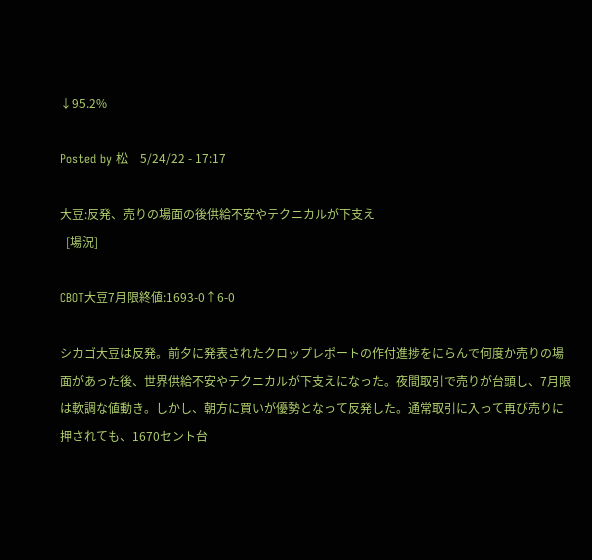↓95.2%

Posted by 松    5/24/22 - 17:17

大豆:反発、売りの場面の後供給不安やテクニカルが下支え
  [場況]

CBOT大豆7月限終値:1693-0↑6-0

シカゴ大豆は反発。前夕に発表されたクロップレポートの作付進捗をにらんで何度か売りの場面があった後、世界供給不安やテクニカルが下支えになった。夜間取引で売りが台頭し、7月限は軟調な値動き。しかし、朝方に買いが優勢となって反発した。通常取引に入って再び売りに押されても、1670セント台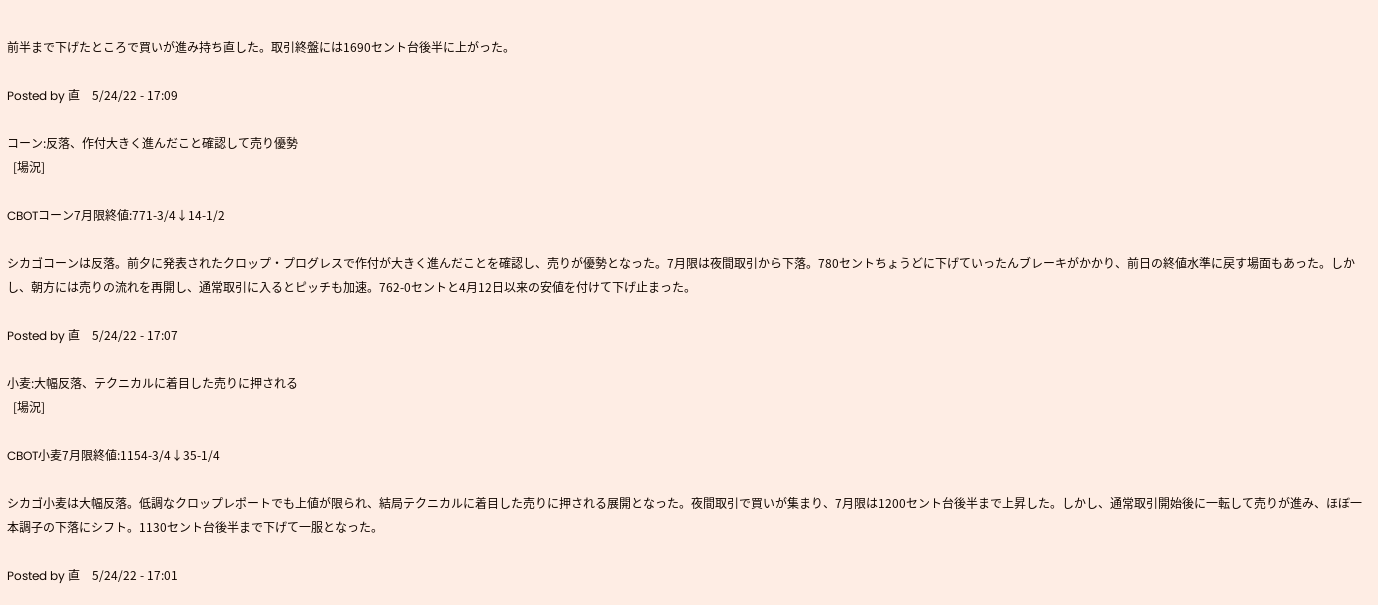前半まで下げたところで買いが進み持ち直した。取引終盤には1690セント台後半に上がった。

Posted by 直    5/24/22 - 17:09

コーン:反落、作付大きく進んだこと確認して売り優勢
  [場況]

CBOTコーン7月限終値:771-3/4↓14-1/2

シカゴコーンは反落。前夕に発表されたクロップ・プログレスで作付が大きく進んだことを確認し、売りが優勢となった。7月限は夜間取引から下落。780セントちょうどに下げていったんブレーキがかかり、前日の終値水準に戻す場面もあった。しかし、朝方には売りの流れを再開し、通常取引に入るとピッチも加速。762-0セントと4月12日以来の安値を付けて下げ止まった。

Posted by 直    5/24/22 - 17:07

小麦:大幅反落、テクニカルに着目した売りに押される
  [場況]

CBOT小麦7月限終値:1154-3/4↓35-1/4

シカゴ小麦は大幅反落。低調なクロップレポートでも上値が限られ、結局テクニカルに着目した売りに押される展開となった。夜間取引で買いが集まり、7月限は1200セント台後半まで上昇した。しかし、通常取引開始後に一転して売りが進み、ほぼ一本調子の下落にシフト。1130セント台後半まで下げて一服となった。

Posted by 直    5/24/22 - 17:01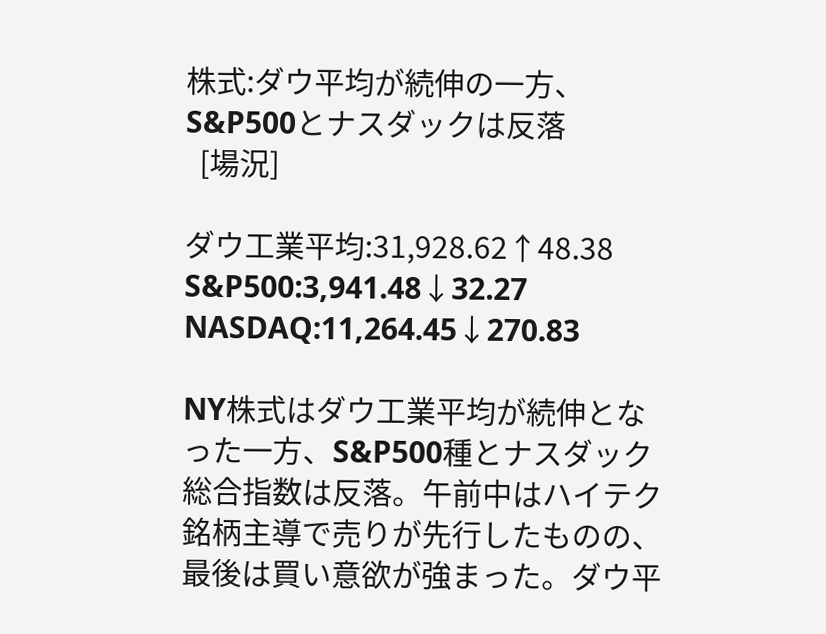株式:ダウ平均が続伸の一方、S&P500とナスダックは反落
  [場況]

ダウ工業平均:31,928.62↑48.38
S&P500:3,941.48↓32.27
NASDAQ:11,264.45↓270.83

NY株式はダウ工業平均が続伸となった一方、S&P500種とナスダック総合指数は反落。午前中はハイテク銘柄主導で売りが先行したものの、最後は買い意欲が強まった。ダウ平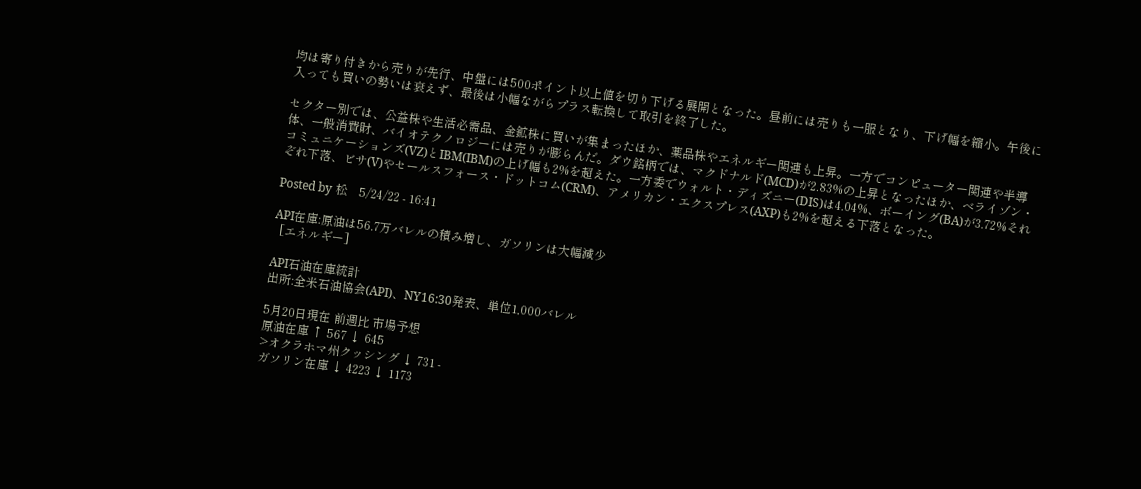均は寄り付きから売りが先行、中盤には500ポイント以上値を切り下げる展開となった。昼前には売りも一服となり、下げ幅を縮小。午後に入っても買いの勢いは衰えず、最後は小幅ながらプラス転換して取引を終了した。

セクター別では、公益株や生活必需品、金鉱株に買いが集まったほか、薬品株やエネルギー関連も上昇。一方でコンピューター関連や半導体、一般消費財、バイオテクノロジーには売りが膨らんだ。ダウ銘柄では、マクドナルド(MCD)が2.83%の上昇となったほか、ベライゾン・コミュニケーションズ(VZ)とIBM(IBM)の上げ幅も2%を超えた。一方委でウォルト・ディズニー(DIS)は4.04%、ボーイング(BA)が3.72%それぞれ下落、ビサ(V)やセールスフォース・ドットコム(CRM)、アメリカン・エクスプレス(AXP)も2%を超える下落となった。

Posted by 松    5/24/22 - 16:41

API在庫:原油は56.7万バレルの積み増し、ガソリンは大幅減少
  [エネルギー]

API石油在庫統計
出所:全米石油協会(API)、NY16:30発表、単位1,000バレル

5月20日現在 前週比 市場予想
原油在庫 ↑ 567 ↓ 645
>オクラホマ州クッシング ↓ 731 -
ガソリン在庫 ↓ 4223 ↓ 1173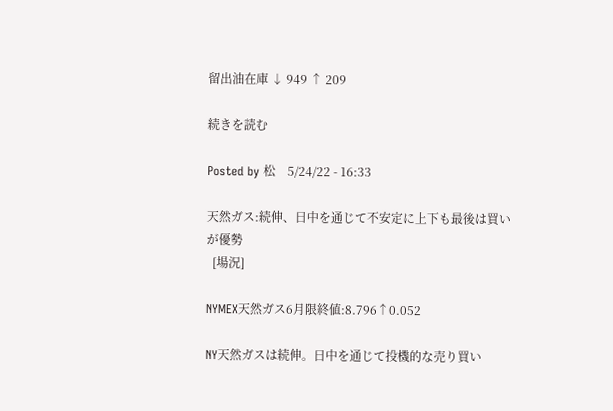留出油在庫 ↓ 949 ↑ 209

続きを読む

Posted by 松    5/24/22 - 16:33

天然ガス:続伸、日中を通じて不安定に上下も最後は買いが優勢
  [場況]

NYMEX天然ガス6月限終値:8.796↑0.052

NY天然ガスは続伸。日中を通じて投機的な売り買い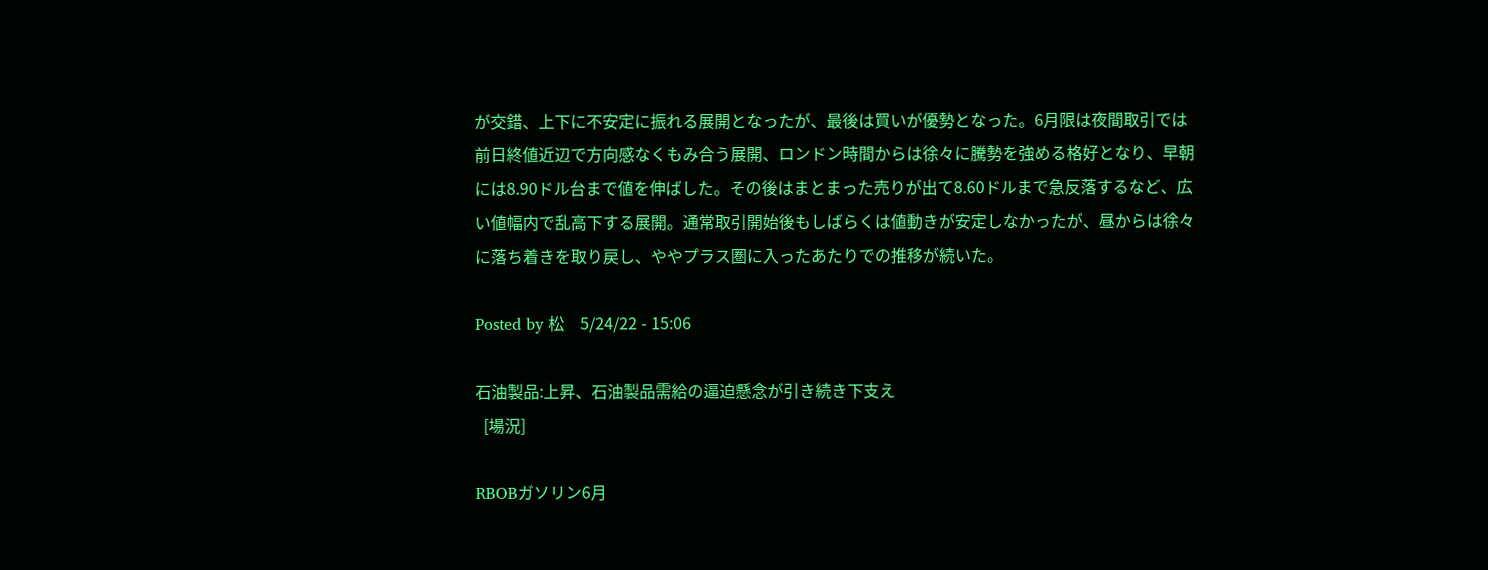が交錯、上下に不安定に振れる展開となったが、最後は買いが優勢となった。6月限は夜間取引では前日終値近辺で方向感なくもみ合う展開、ロンドン時間からは徐々に騰勢を強める格好となり、早朝には8.90ドル台まで値を伸ばした。その後はまとまった売りが出て8.60ドルまで急反落するなど、広い値幅内で乱高下する展開。通常取引開始後もしばらくは値動きが安定しなかったが、昼からは徐々に落ち着きを取り戻し、ややプラス圏に入ったあたりでの推移が続いた。

Posted by 松    5/24/22 - 15:06

石油製品:上昇、石油製品需給の逼迫懸念が引き続き下支え
  [場況]

RBOBガソリン6月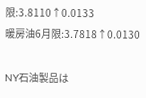限:3.8110↑0.0133
暖房油6月限:3.7818↑0.0130

NY石油製品は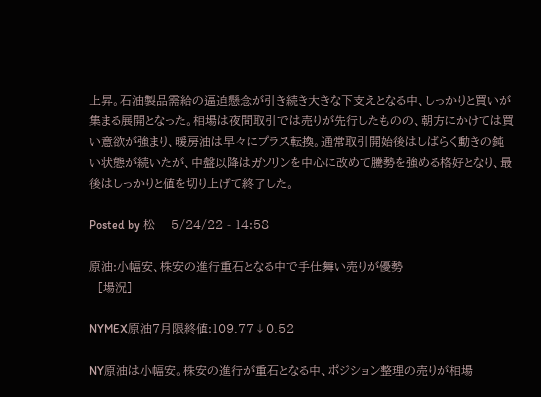上昇。石油製品需給の逼迫懸念が引き続き大きな下支えとなる中、しっかりと買いが集まる展開となった。相場は夜間取引では売りが先行したものの、朝方にかけては買い意欲が強まり、暖房油は早々にプラス転換。通常取引開始後はしばらく動きの鈍い状態が続いたが、中盤以降はガソリンを中心に改めて騰勢を強める格好となり、最後はしっかりと値を切り上げて終了した。

Posted by 松    5/24/22 - 14:58

原油:小幅安、株安の進行重石となる中で手仕舞い売りが優勢
  [場況]

NYMEX原油7月限終値:109.77↓0.52

NY原油は小幅安。株安の進行が重石となる中、ポジション整理の売りが相場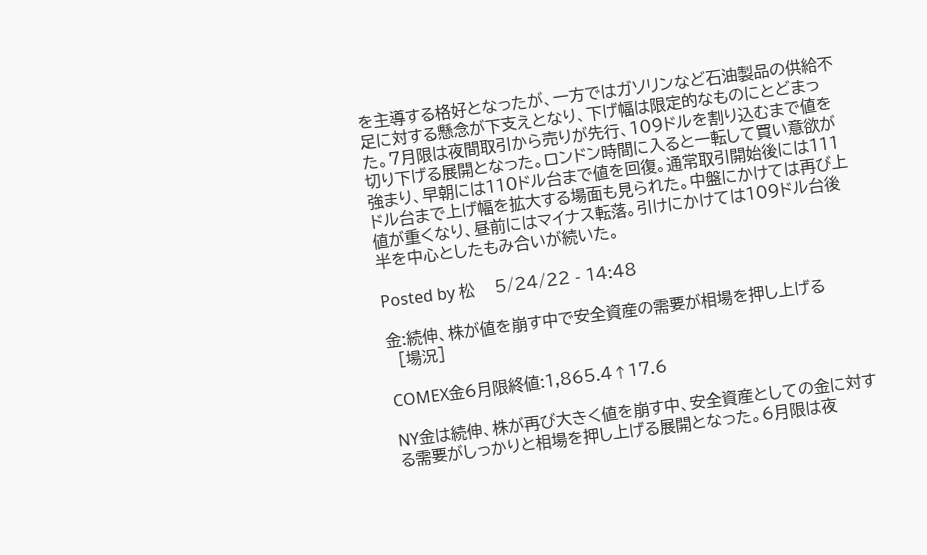を主導する格好となったが、一方ではガソリンなど石油製品の供給不足に対する懸念が下支えとなり、下げ幅は限定的なものにとどまった。7月限は夜間取引から売りが先行、109ドルを割り込むまで値を切り下げる展開となった。ロンドン時間に入ると一転して買い意欲が強まり、早朝には110ドル台まで値を回復。通常取引開始後には111ドル台まで上げ幅を拡大する場面も見られた。中盤にかけては再び上値が重くなり、昼前にはマイナス転落。引けにかけては109ドル台後半を中心としたもみ合いが続いた。

Posted by 松    5/24/22 - 14:48

金:続伸、株が値を崩す中で安全資産の需要が相場を押し上げる
  [場況]

COMEX金6月限終値:1,865.4↑17.6

NY金は続伸、株が再び大きく値を崩す中、安全資産としての金に対する需要がしっかりと相場を押し上げる展開となった。6月限は夜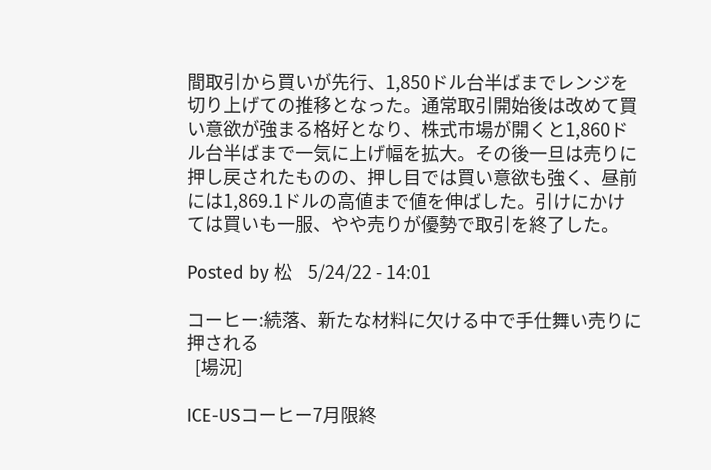間取引から買いが先行、1,850ドル台半ばまでレンジを切り上げての推移となった。通常取引開始後は改めて買い意欲が強まる格好となり、株式市場が開くと1,860ドル台半ばまで一気に上げ幅を拡大。その後一旦は売りに押し戻されたものの、押し目では買い意欲も強く、昼前には1,869.1ドルの高値まで値を伸ばした。引けにかけては買いも一服、やや売りが優勢で取引を終了した。

Posted by 松    5/24/22 - 14:01

コーヒー:続落、新たな材料に欠ける中で手仕舞い売りに押される
  [場況]

ICE-USコーヒー7月限終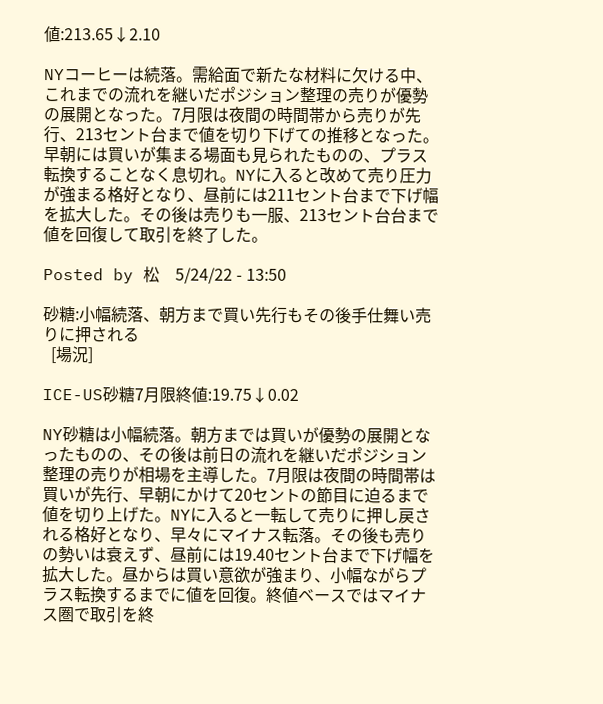値:213.65↓2.10

NYコーヒーは続落。需給面で新たな材料に欠ける中、これまでの流れを継いだポジション整理の売りが優勢の展開となった。7月限は夜間の時間帯から売りが先行、213セント台まで値を切り下げての推移となった。早朝には買いが集まる場面も見られたものの、プラス転換することなく息切れ。NYに入ると改めて売り圧力が強まる格好となり、昼前には211セント台まで下げ幅を拡大した。その後は売りも一服、213セント台台まで値を回復して取引を終了した。

Posted by 松    5/24/22 - 13:50

砂糖:小幅続落、朝方まで買い先行もその後手仕舞い売りに押される
  [場況]

ICE-US砂糖7月限終値:19.75↓0.02

NY砂糖は小幅続落。朝方までは買いが優勢の展開となったものの、その後は前日の流れを継いだポジション整理の売りが相場を主導した。7月限は夜間の時間帯は買いが先行、早朝にかけて20セントの節目に迫るまで値を切り上げた。NYに入ると一転して売りに押し戻される格好となり、早々にマイナス転落。その後も売りの勢いは衰えず、昼前には19.40セント台まで下げ幅を拡大した。昼からは買い意欲が強まり、小幅ながらプラス転換するまでに値を回復。終値ベースではマイナス圏で取引を終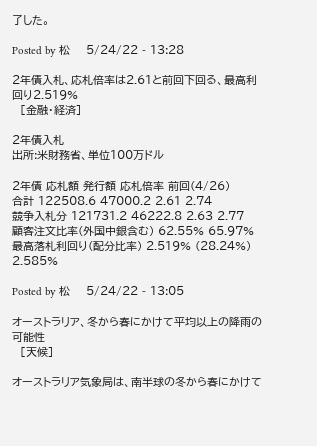了した。

Posted by 松    5/24/22 - 13:28

2年債入札、応札倍率は2.61と前回下回る、最高利回り2.519%
  [金融・経済]

2年債入札
出所:米財務省、単位100万ドル

2年債 応札額 発行額 応札倍率 前回(4/26)
合計 122508.6 47000.2 2.61 2.74
競争入札分 121731.2 46222.8 2.63 2.77
顧客注文比率(外国中銀含む) 62.55% 65.97%
最高落札利回り(配分比率) 2.519% (28.24%) 2.585%

Posted by 松    5/24/22 - 13:05

オーストラリア、冬から春にかけて平均以上の降雨の可能性
  [天候]

オーストラリア気象局は、南半球の冬から春にかけて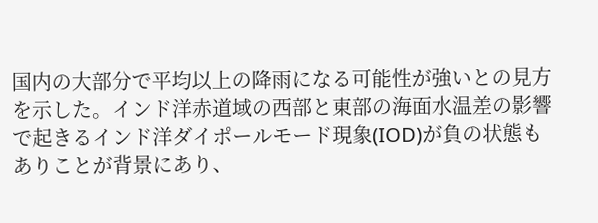国内の大部分で平均以上の降雨になる可能性が強いとの見方を示した。インド洋赤道域の西部と東部の海面水温差の影響で起きるインド洋ダイポールモード現象(IOD)が負の状態もありことが背景にあり、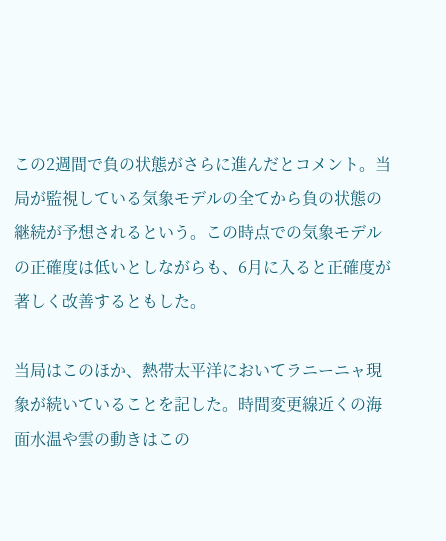この2週間で負の状態がさらに進んだとコメント。当局が監視している気象モデルの全てから負の状態の継続が予想されるという。この時点での気象モデルの正確度は低いとしながらも、6月に入ると正確度が著しく改善するともした。

当局はこのほか、熱帯太平洋においてラニーニャ現象が続いていることを記した。時間変更線近くの海面水温や雲の動きはこの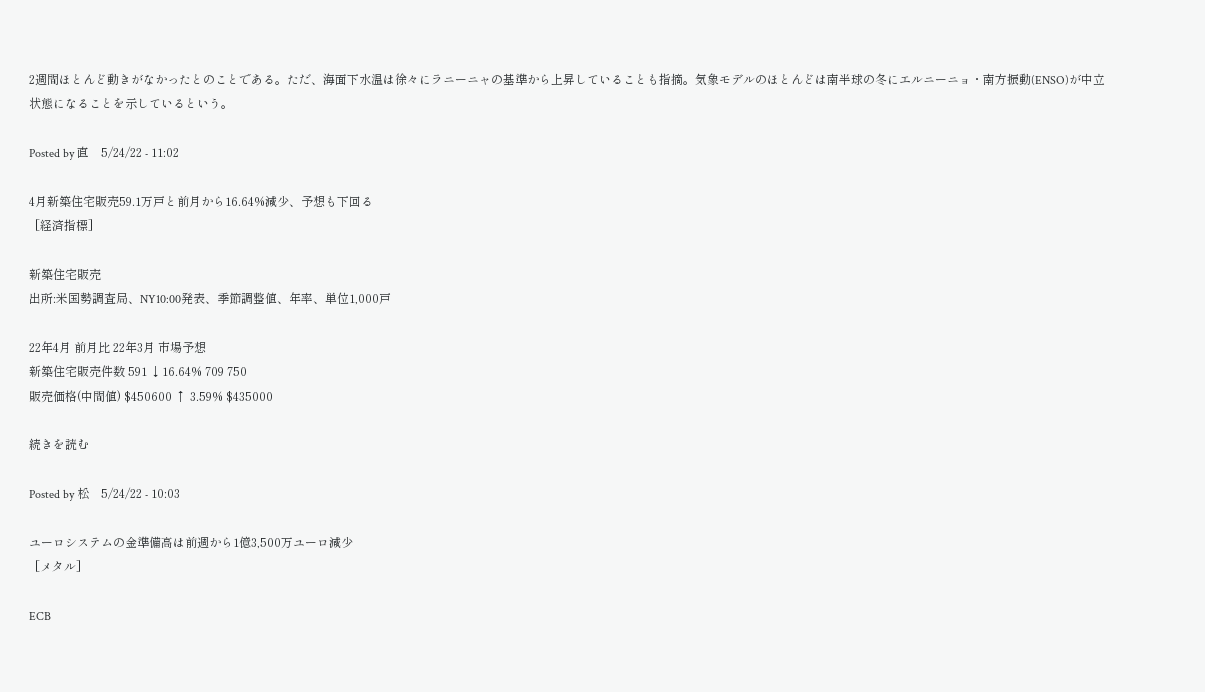2週間ほとんど動きがなかったとのことである。ただ、海面下水温は徐々にラニーニャの基準から上昇していることも指摘。気象モデルのほとんどは南半球の冬にエルニーニョ・南方振動(ENSO)が中立状態になることを示しているという。

Posted by 直    5/24/22 - 11:02

4月新築住宅販売59.1万戸と前月から16.64%減少、予想も下回る
  [経済指標]

新築住宅販売
出所:米国勢調査局、NY10:00発表、季節調整値、年率、単位1,000戸

22年4月 前月比 22年3月 市場予想
新築住宅販売件数 591 ↓16.64% 709 750
販売価格(中間値) $450600 ↑ 3.59% $435000

続きを読む

Posted by 松    5/24/22 - 10:03

ユーロシステムの金準備高は前週から1億3,500万ユーロ減少
  [メタル]

ECB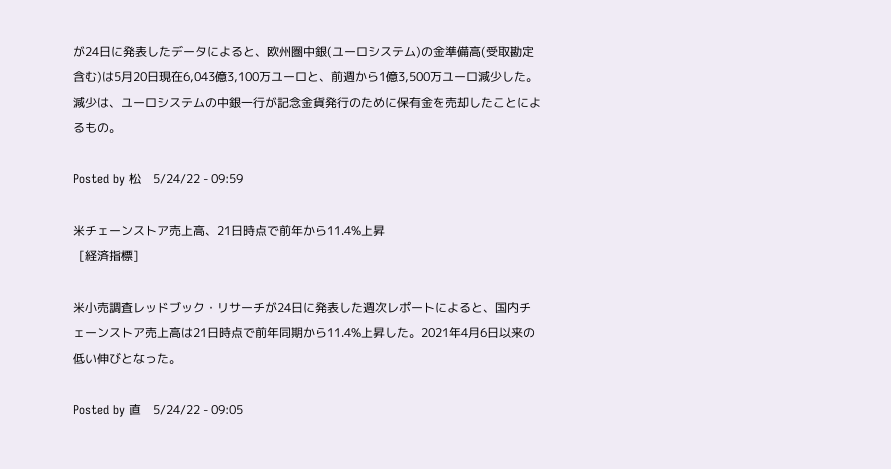が24日に発表したデータによると、欧州圏中銀(ユーロシステム)の金準備高(受取勘定含む)は5月20日現在6,043億3,100万ユーロと、前週から1億3,500万ユーロ減少した。減少は、ユーロシステムの中銀一行が記念金貨発行のために保有金を売却したことによるもの。

Posted by 松    5/24/22 - 09:59

米チェーンストア売上高、21日時点で前年から11.4%上昇
  [経済指標]

米小売調査レッドブック・リサーチが24日に発表した週次レポートによると、国内チェーンストア売上高は21日時点で前年同期から11.4%上昇した。2021年4月6日以来の低い伸びとなった。

Posted by 直    5/24/22 - 09:05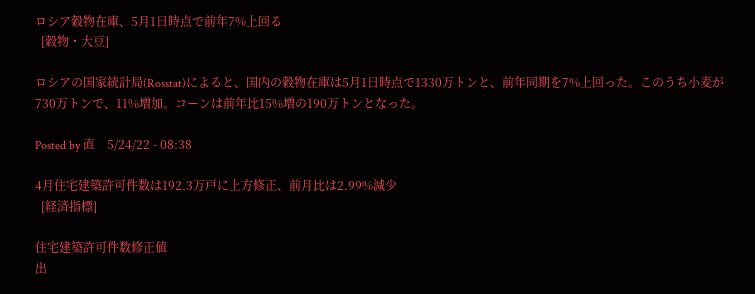ロシア穀物在庫、5月1日時点で前年7%上回る
  [穀物・大豆]

ロシアの国家統計局(Rosstat)によると、国内の穀物在庫は5月1日時点で1330万トンと、前年同期を7%上回った。このうち小麦が730万トンで、11%増加。コーンは前年比15%増の190万トンとなった。

Posted by 直    5/24/22 - 08:38

4月住宅建築許可件数は192.3万戸に上方修正、前月比は2.99%減少
  [経済指標]

住宅建築許可件数修正値
出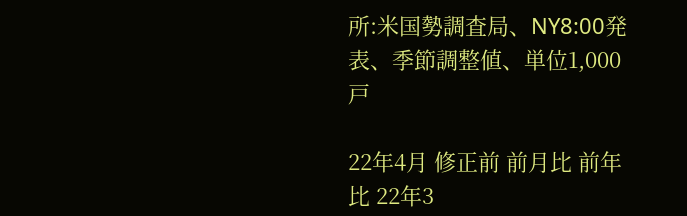所:米国勢調査局、NY8:00発表、季節調整値、単位1,000戸

22年4月 修正前 前月比 前年比 22年3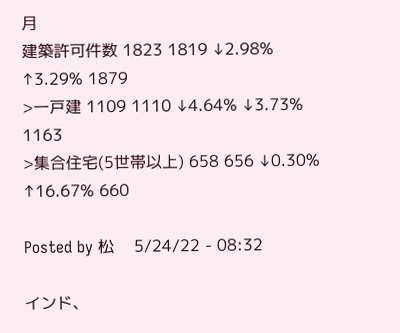月
建築許可件数 1823 1819 ↓2.98% ↑3.29% 1879
>一戸建 1109 1110 ↓4.64% ↓3.73% 1163
>集合住宅(5世帯以上) 658 656 ↓0.30% ↑16.67% 660

Posted by 松    5/24/22 - 08:32

インド、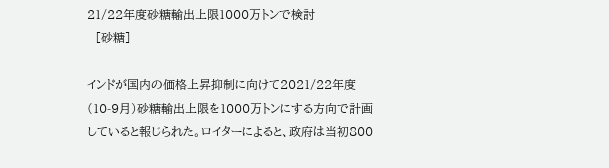21/22年度砂糖輸出上限1000万トンで検討
  [砂糖]

インドが国内の価格上昇抑制に向けて2021/22年度(10-9月)砂糖輸出上限を1000万トンにする方向で計画していると報じられた。ロイターによると、政府は当初800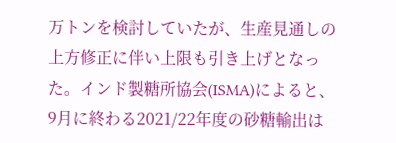万トンを検討していたが、生産見通しの上方修正に伴い上限も引き上げとなった。インド製糖所協会(ISMA)によると、9月に終わる2021/22年度の砂糖輸出は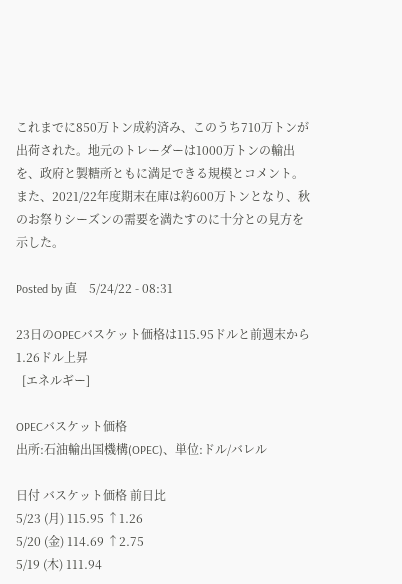これまでに850万トン成約済み、このうち710万トンが出荷された。地元のトレーダーは1000万トンの輸出を、政府と製糖所ともに満足できる規模とコメント。また、2021/22年度期末在庫は約600万トンとなり、秋のお祭りシーズンの需要を満たすのに十分との見方を示した。

Posted by 直    5/24/22 - 08:31

23日のOPECバスケット価格は115.95ドルと前週末から1.26ドル上昇
  [エネルギー]

OPECバスケット価格
出所:石油輸出国機構(OPEC)、単位:ドル/バレル

日付 バスケット価格 前日比
5/23 (月) 115.95 ↑1.26
5/20 (金) 114.69 ↑2.75
5/19 (木) 111.94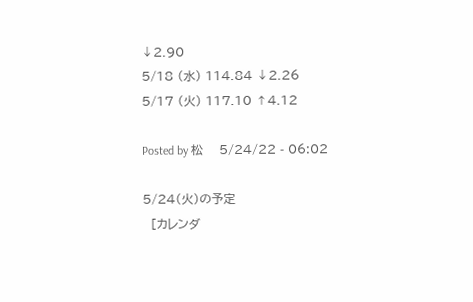↓2.90
5/18 (水) 114.84 ↓2.26
5/17 (火) 117.10 ↑4.12

Posted by 松    5/24/22 - 06:02

5/24(火)の予定
  [カレンダ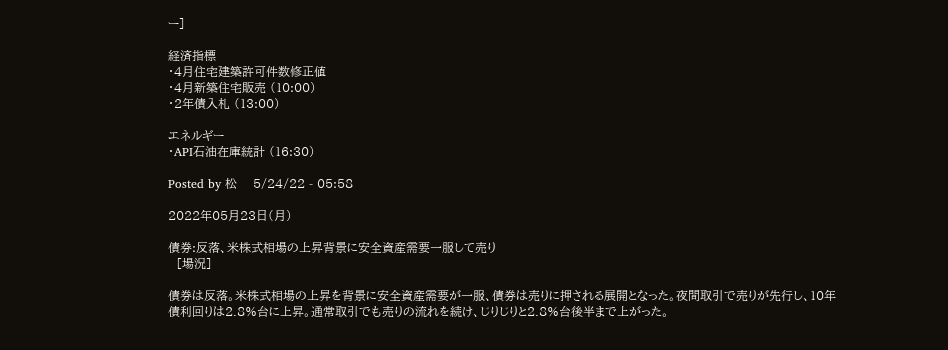ー]

経済指標
・4月住宅建築許可件数修正値
・4月新築住宅販売 (10:00)
・2年債入札 (13:00)

エネルギー
・API石油在庫統計 (16:30)

Posted by 松    5/24/22 - 05:58

2022年05月23日(月)

債券:反落、米株式相場の上昇背景に安全資産需要一服して売り
  [場況]

債券は反落。米株式相場の上昇を背景に安全資産需要が一服、債券は売りに押される展開となった。夜間取引で売りが先行し、10年債利回りは2.8%台に上昇。通常取引でも売りの流れを続け、じりじりと2.8%台後半まで上がった。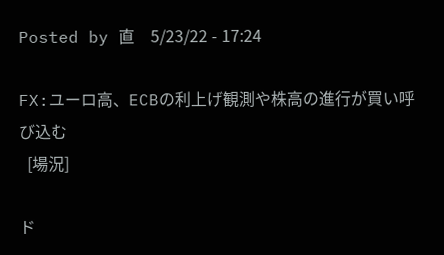Posted by 直    5/23/22 - 17:24

FX:ユーロ高、ECBの利上げ観測や株高の進行が買い呼び込む
  [場況]

ド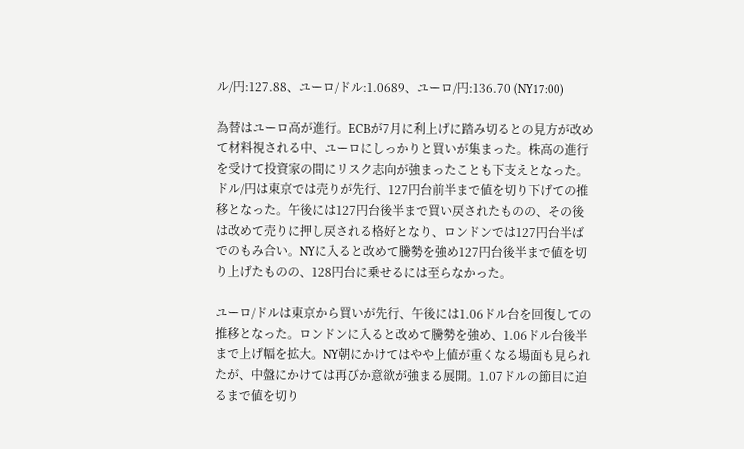ル/円:127.88、ユーロ/ドル:1.0689、ユーロ/円:136.70 (NY17:00)

為替はユーロ高が進行。ECBが7月に利上げに踏み切るとの見方が改めて材料視される中、ユーロにしっかりと買いが集まった。株高の進行を受けて投資家の間にリスク志向が強まったことも下支えとなった。ドル/円は東京では売りが先行、127円台前半まで値を切り下げての推移となった。午後には127円台後半まで買い戻されたものの、その後は改めて売りに押し戻される格好となり、ロンドンでは127円台半ばでのもみ合い。NYに入ると改めて騰勢を強め127円台後半まで値を切り上げたものの、128円台に乗せるには至らなかった。

ユーロ/ドルは東京から買いが先行、午後には1.06ドル台を回復しての推移となった。ロンドンに入ると改めて騰勢を強め、1.06ドル台後半まで上げ幅を拡大。NY朝にかけてはやや上値が重くなる場面も見られたが、中盤にかけては再びか意欲が強まる展開。1.07ドルの節目に迫るまで値を切り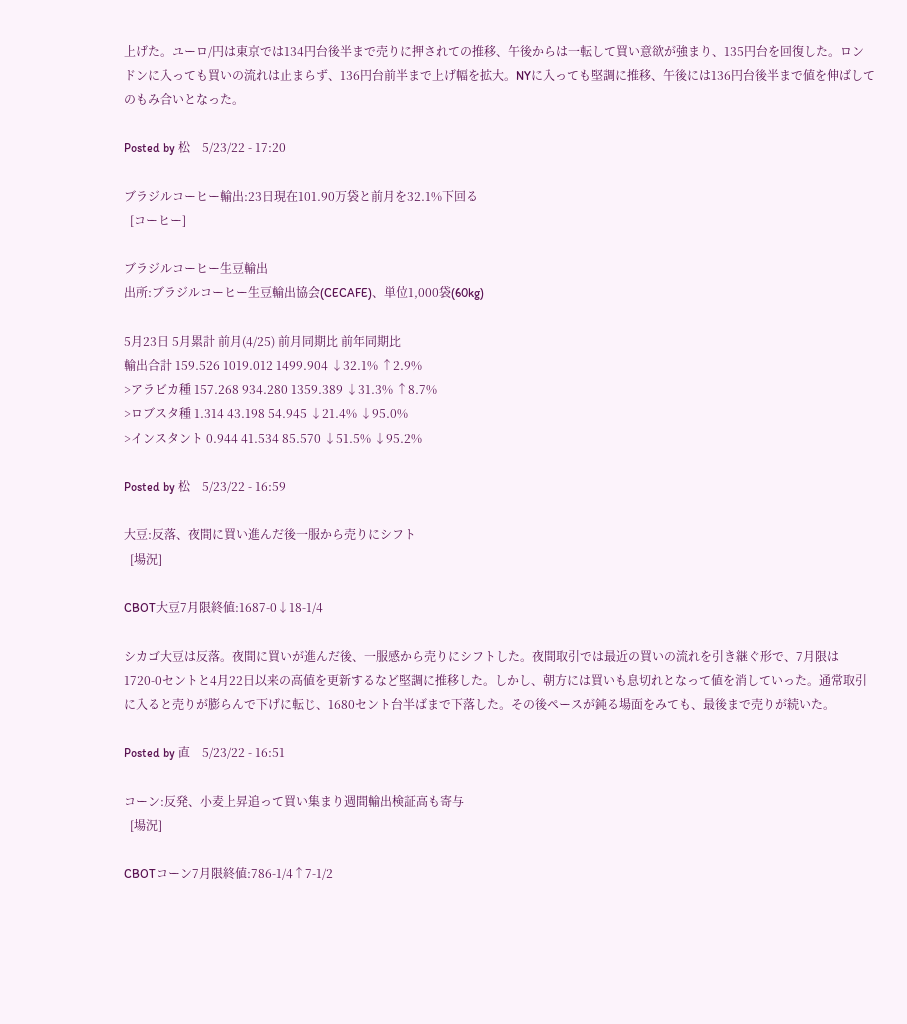上げた。ユーロ/円は東京では134円台後半まで売りに押されての推移、午後からは一転して買い意欲が強まり、135円台を回復した。ロンドンに入っても買いの流れは止まらず、136円台前半まで上げ幅を拡大。NYに入っても堅調に推移、午後には136円台後半まで値を伸ばしてのもみ合いとなった。

Posted by 松    5/23/22 - 17:20

ブラジルコーヒー輸出:23日現在101.90万袋と前月を32.1%下回る
  [コーヒー]

ブラジルコーヒー生豆輸出
出所:ブラジルコーヒー生豆輸出協会(CECAFE)、単位1,000袋(60kg)

5月23日 5月累計 前月(4/25) 前月同期比 前年同期比
輸出合計 159.526 1019.012 1499.904 ↓32.1% ↑2.9%
>アラビカ種 157.268 934.280 1359.389 ↓31.3% ↑8.7%
>ロブスタ種 1.314 43.198 54.945 ↓21.4% ↓95.0%
>インスタント 0.944 41.534 85.570 ↓51.5% ↓95.2%

Posted by 松    5/23/22 - 16:59

大豆:反落、夜間に買い進んだ後一服から売りにシフト
  [場況]

CBOT大豆7月限終値:1687-0↓18-1/4

シカゴ大豆は反落。夜間に買いが進んだ後、一服感から売りにシフトした。夜間取引では最近の買いの流れを引き継ぐ形で、7月限は1720-0セントと4月22日以来の高値を更新するなど堅調に推移した。しかし、朝方には買いも息切れとなって値を消していった。通常取引に入ると売りが膨らんで下げに転じ、1680セント台半ばまで下落した。その後ペースが鈍る場面をみても、最後まで売りが続いた。

Posted by 直    5/23/22 - 16:51

コーン:反発、小麦上昇追って買い集まり週間輸出検証高も寄与
  [場況]

CBOTコーン7月限終値:786-1/4↑7-1/2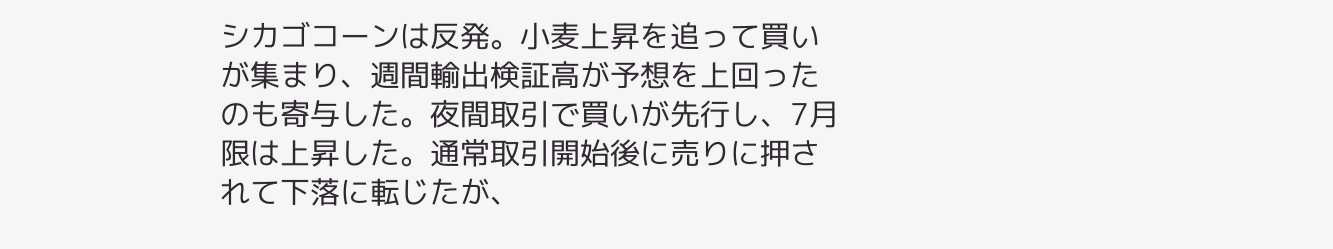シカゴコーンは反発。小麦上昇を追って買いが集まり、週間輸出検証高が予想を上回ったのも寄与した。夜間取引で買いが先行し、7月限は上昇した。通常取引開始後に売りに押されて下落に転じたが、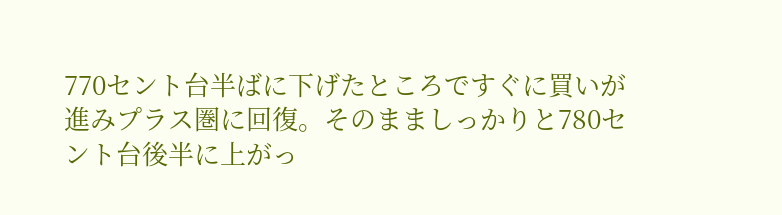770セント台半ばに下げたところですぐに買いが進みプラス圏に回復。そのまましっかりと780セント台後半に上がっ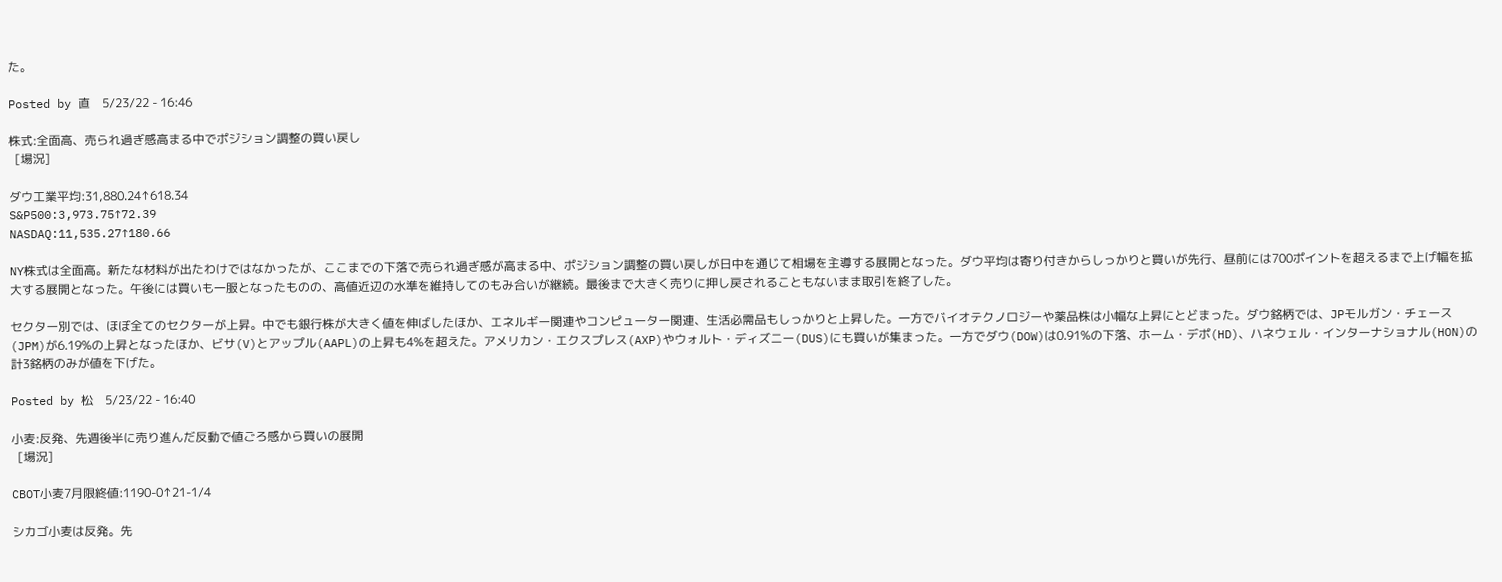た。

Posted by 直    5/23/22 - 16:46

株式:全面高、売られ過ぎ感高まる中でポジション調整の買い戻し
  [場況]

ダウ工業平均:31,880.24↑618.34
S&P500:3,973.75↑72.39
NASDAQ:11,535.27↑180.66

NY株式は全面高。新たな材料が出たわけではなかったが、ここまでの下落で売られ過ぎ感が高まる中、ポジション調整の買い戻しが日中を通じて相場を主導する展開となった。ダウ平均は寄り付きからしっかりと買いが先行、昼前には700ポイントを超えるまで上げ幅を拡大する展開となった。午後には買いも一服となったものの、高値近辺の水準を維持してのもみ合いが継続。最後まで大きく売りに押し戻されることもないまま取引を終了した。

セクター別では、ほぼ全てのセクターが上昇。中でも銀行株が大きく値を伸ばしたほか、エネルギー関連やコンピューター関連、生活必需品もしっかりと上昇した。一方でバイオテクノロジーや薬品株は小幅な上昇にとどまった。ダウ銘柄では、JPモルガン・チェース(JPM)が6.19%の上昇となったほか、ビサ(V)とアップル(AAPL)の上昇も4%を超えた。アメリカン・エクスプレス(AXP)やウォルト・ディズニー(DUS)にも買いが集まった。一方でダウ(DOW)は0.91%の下落、ホーム・デポ(HD)、ハネウェル・インターナショナル(HON)の計3銘柄のみが値を下げた。

Posted by 松    5/23/22 - 16:40

小麦:反発、先週後半に売り進んだ反動で値ごろ感から買いの展開
  [場況]

CBOT小麦7月限終値:1190-0↑21-1/4

シカゴ小麦は反発。先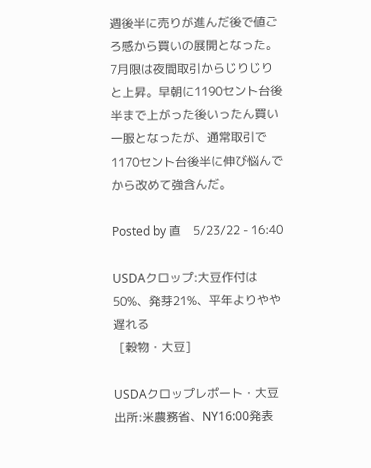週後半に売りが進んだ後で値ごろ感から買いの展開となった。7月限は夜間取引からじりじりと上昇。早朝に1190セント台後半まで上がった後いったん買い一服となったが、通常取引で1170セント台後半に伸び悩んでから改めて強含んだ。

Posted by 直    5/23/22 - 16:40

USDAクロップ:大豆作付は50%、発芽21%、平年よりやや遅れる
  [穀物・大豆]

USDAクロップレポート・大豆
出所:米農務省、NY16:00発表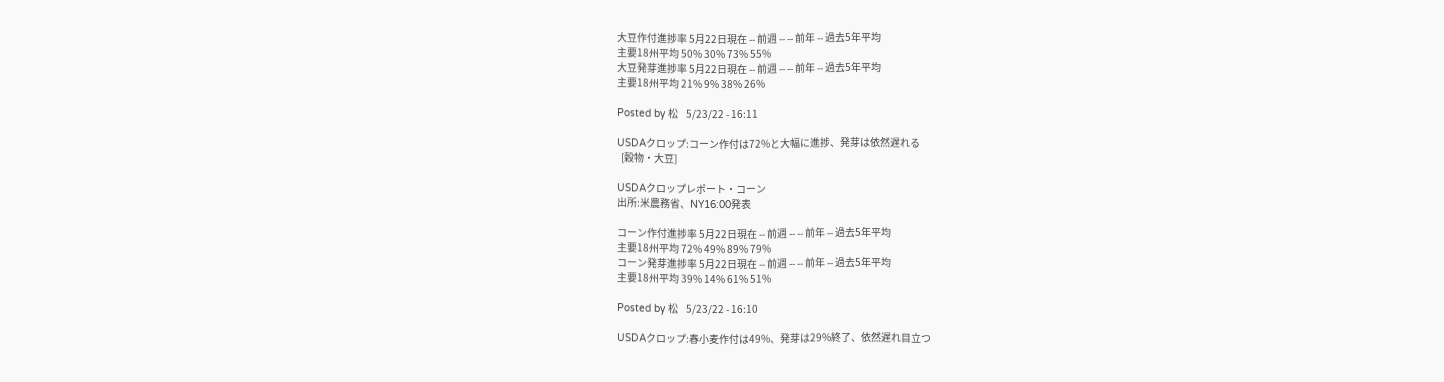大豆作付進捗率 5月22日現在 -- 前週 -- -- 前年 -- 過去5年平均
主要18州平均 50% 30% 73% 55%
大豆発芽進捗率 5月22日現在 -- 前週 -- -- 前年 -- 過去5年平均
主要18州平均 21% 9% 38% 26%

Posted by 松    5/23/22 - 16:11

USDAクロップ:コーン作付は72%と大幅に進捗、発芽は依然遅れる
  [穀物・大豆]

USDAクロップレポート・コーン
出所:米農務省、NY16:00発表

コーン作付進捗率 5月22日現在 -- 前週 -- -- 前年 -- 過去5年平均
主要18州平均 72% 49% 89% 79%
コーン発芽進捗率 5月22日現在 -- 前週 -- -- 前年 -- 過去5年平均
主要18州平均 39% 14% 61% 51%

Posted by 松    5/23/22 - 16:10

USDAクロップ:春小麦作付は49%、発芽は29%終了、依然遅れ目立つ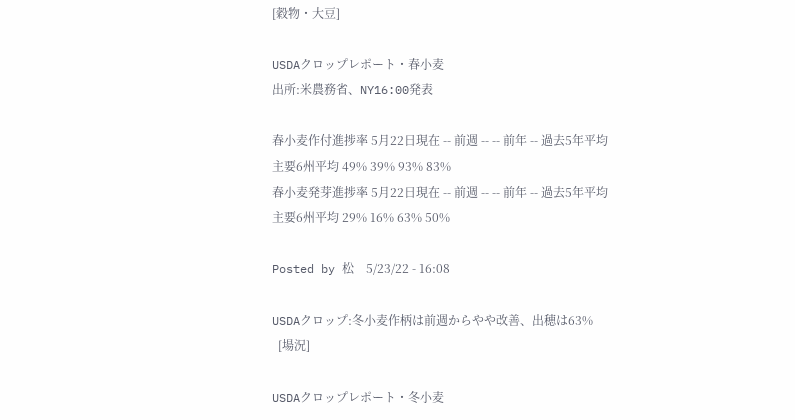[穀物・大豆]

USDAクロップレポート・春小麦
出所:米農務省、NY16:00発表

春小麦作付進捗率 5月22日現在 -- 前週 -- -- 前年 -- 過去5年平均
主要6州平均 49% 39% 93% 83%
春小麦発芽進捗率 5月22日現在 -- 前週 -- -- 前年 -- 過去5年平均
主要6州平均 29% 16% 63% 50%

Posted by 松    5/23/22 - 16:08

USDAクロップ:冬小麦作柄は前週からやや改善、出穂は63%
  [場況]

USDAクロップレポート・冬小麦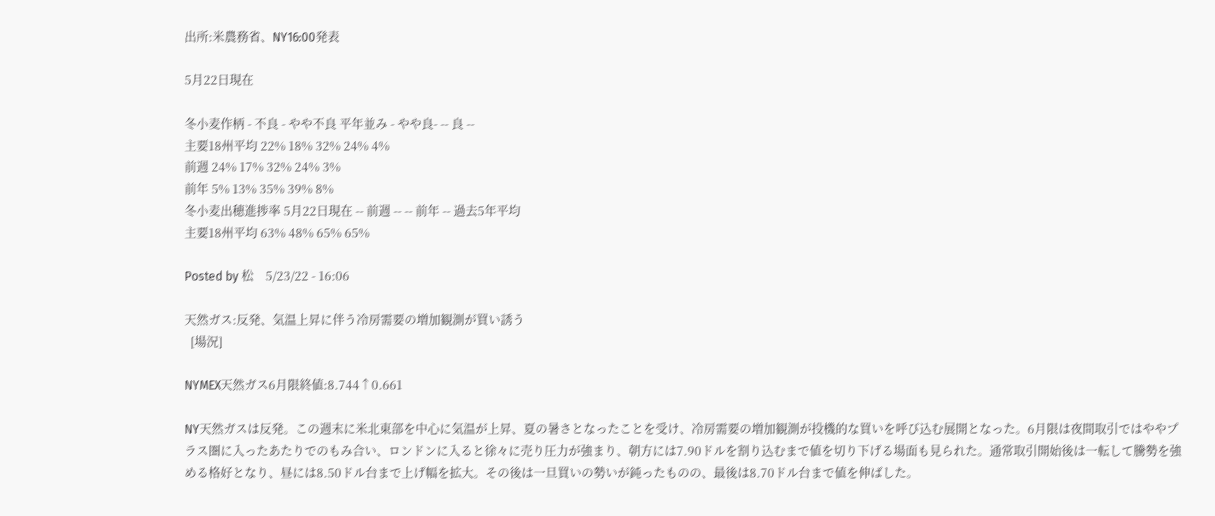出所:米農務省、NY16:00発表

5月22日現在

冬小麦作柄 - 不良 - やや不良 平年並み - やや良- -- 良 --
主要18州平均 22% 18% 32% 24% 4%
前週 24% 17% 32% 24% 3%
前年 5% 13% 35% 39% 8%
冬小麦出穂進捗率 5月22日現在 -- 前週 -- -- 前年 -- 過去5年平均
主要18州平均 63% 48% 65% 65%

Posted by 松    5/23/22 - 16:06

天然ガス:反発、気温上昇に伴う冷房需要の増加観測が買い誘う
  [場況]

NYMEX天然ガス6月限終値:8.744↑0.661

NY天然ガスは反発。この週末に米北東部を中心に気温が上昇、夏の暑さとなったことを受け、冷房需要の増加観測が投機的な買いを呼び込む展開となった。6月限は夜間取引ではややプラス圏に入ったあたりでのもみ合い、ロンドンに入ると徐々に売り圧力が強まり、朝方には7.90ドルを割り込むまで値を切り下げる場面も見られた。通常取引開始後は一転して騰勢を強める格好となり、昼には8.50ドル台まで上げ幅を拡大。その後は一旦買いの勢いが鈍ったものの、最後は8.70ドル台まで値を伸ばした。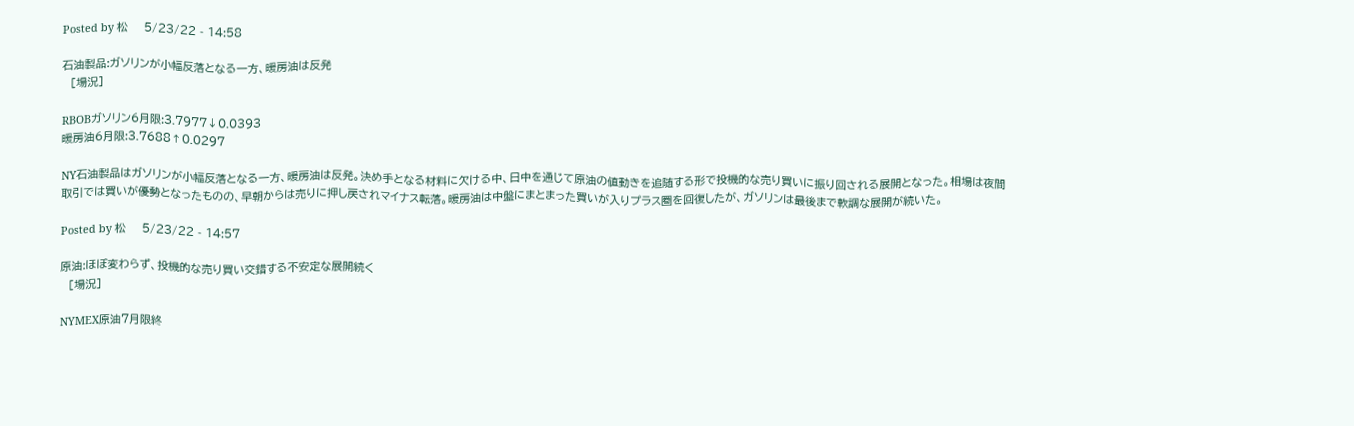Posted by 松    5/23/22 - 14:58

石油製品:ガソリンが小幅反落となる一方、暖房油は反発
  [場況]

RBOBガソリン6月限:3.7977↓0.0393
暖房油6月限:3.7688↑0.0297

NY石油製品はガソリンが小幅反落となる一方、暖房油は反発。決め手となる材料に欠ける中、日中を通じて原油の値動きを追随する形で投機的な売り買いに振り回される展開となった。相場は夜間取引では買いが優勢となったものの、早朝からは売りに押し戻されマイナス転落。暖房油は中盤にまとまった買いが入りプラス圏を回復したが、ガソリンは最後まで軟調な展開が続いた。

Posted by 松    5/23/22 - 14:57

原油:ほぼ変わらず、投機的な売り買い交錯する不安定な展開続く
  [場況]

NYMEX原油7月限終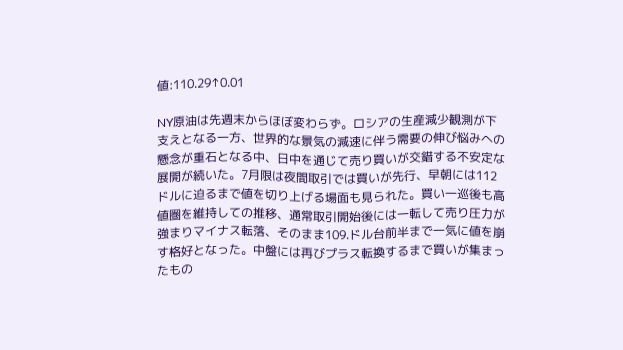値:110.29↑0.01

NY原油は先週末からほぼ変わらず。ロシアの生産減少観測が下支えとなる一方、世界的な景気の減速に伴う需要の伸び悩みへの懸念が重石となる中、日中を通じて売り買いが交錯する不安定な展開が続いた。7月限は夜間取引では買いが先行、早朝には112ドルに迫るまで値を切り上げる場面も見られた。買い一巡後も高値圏を維持しての推移、通常取引開始後には一転して売り圧力が強まりマイナス転落、そのまま109.ドル台前半まで一気に値を崩す格好となった。中盤には再びプラス転換するまで買いが集まったもの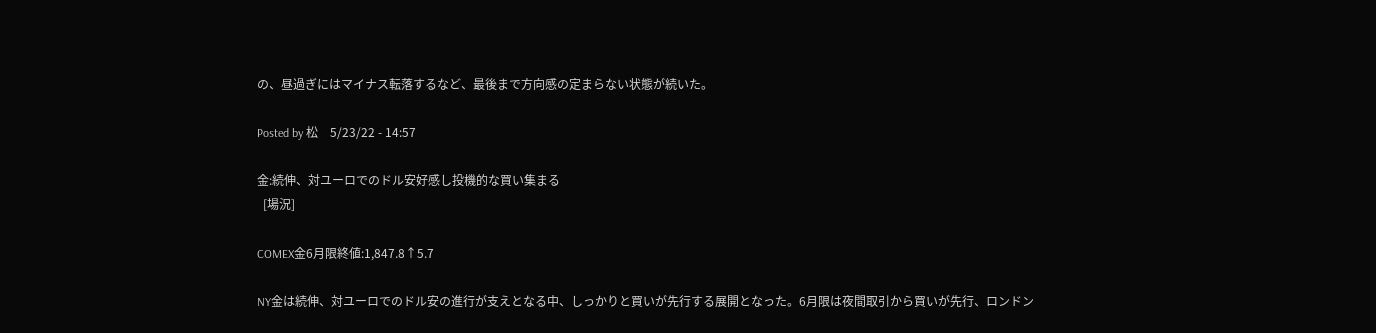の、昼過ぎにはマイナス転落するなど、最後まで方向感の定まらない状態が続いた。

Posted by 松    5/23/22 - 14:57

金:続伸、対ユーロでのドル安好感し投機的な買い集まる
  [場況]

COMEX金6月限終値:1,847.8↑5.7

NY金は続伸、対ユーロでのドル安の進行が支えとなる中、しっかりと買いが先行する展開となった。6月限は夜間取引から買いが先行、ロンドン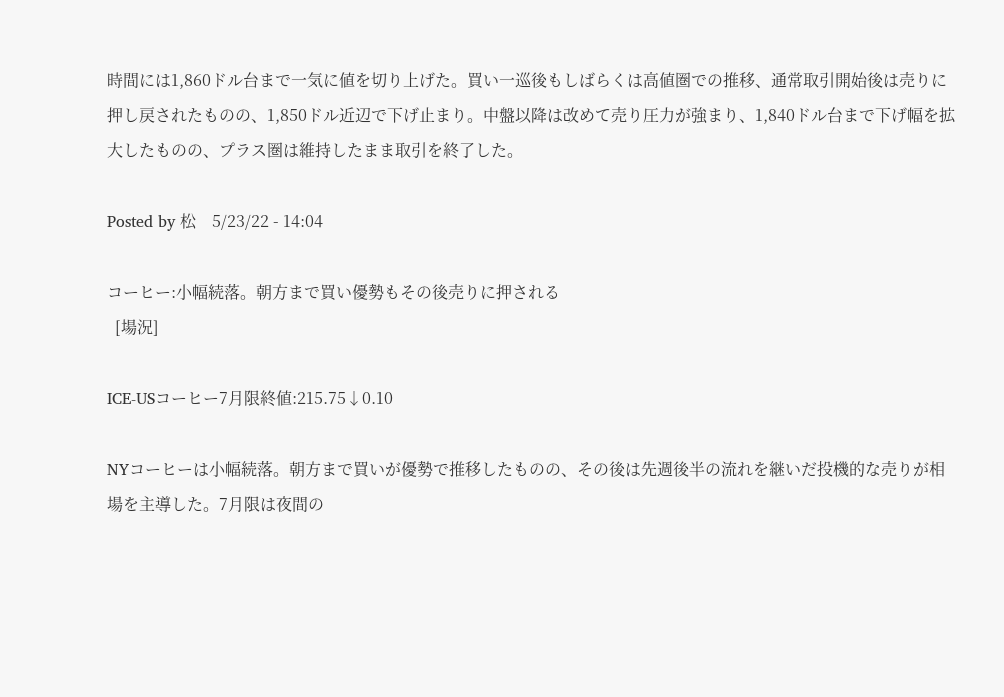時間には1,860ドル台まで一気に値を切り上げた。買い一巡後もしばらくは高値圏での推移、通常取引開始後は売りに押し戻されたものの、1,850ドル近辺で下げ止まり。中盤以降は改めて売り圧力が強まり、1,840ドル台まで下げ幅を拡大したものの、プラス圏は維持したまま取引を終了した。

Posted by 松    5/23/22 - 14:04

コーヒー:小幅続落。朝方まで買い優勢もその後売りに押される
  [場況]

ICE-USコーヒー7月限終値:215.75↓0.10

NYコーヒーは小幅続落。朝方まで買いが優勢で推移したものの、その後は先週後半の流れを継いだ投機的な売りが相場を主導した。7月限は夜間の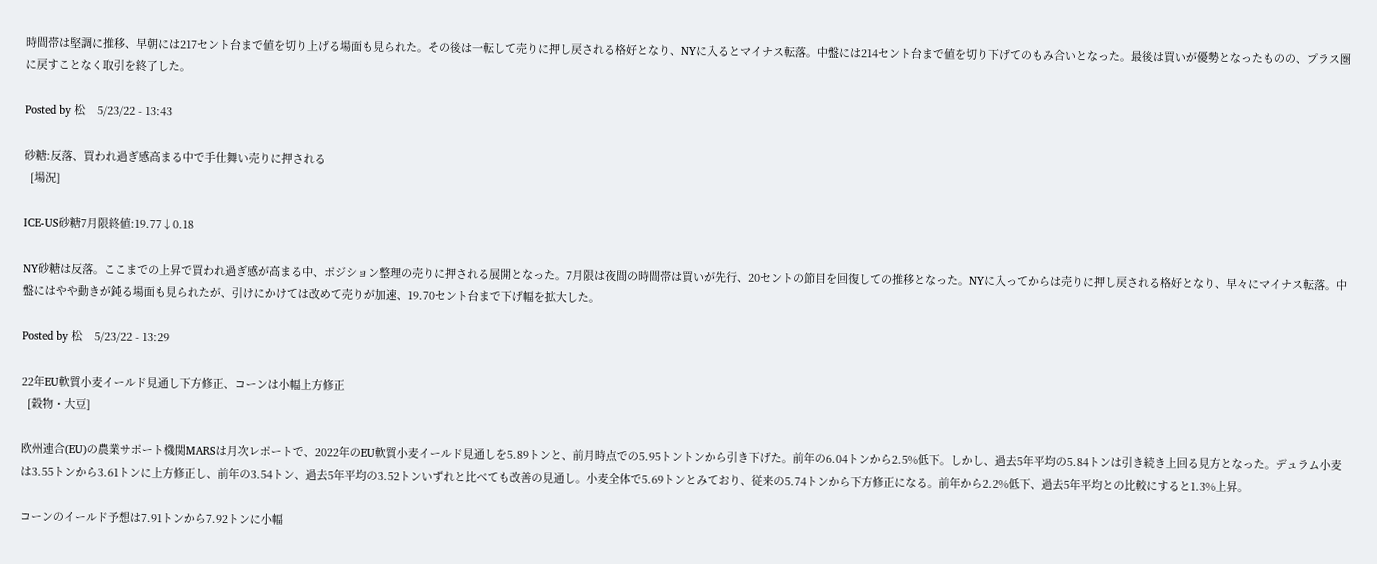時間帯は堅調に推移、早朝には217セント台まで値を切り上げる場面も見られた。その後は一転して売りに押し戻される格好となり、NYに入るとマイナス転落。中盤には214セント台まで値を切り下げてのもみ合いとなった。最後は買いが優勢となったものの、プラス圏に戻すことなく取引を終了した。

Posted by 松    5/23/22 - 13:43

砂糖:反落、買われ過ぎ感高まる中で手仕舞い売りに押される
  [場況]

ICE-US砂糖7月限終値:19.77↓0.18

NY砂糖は反落。ここまでの上昇で買われ過ぎ感が高まる中、ポジション整理の売りに押される展開となった。7月限は夜間の時間帯は買いが先行、20セントの節目を回復しての推移となった。NYに入ってからは売りに押し戻される格好となり、早々にマイナス転落。中盤にはやや動きが鈍る場面も見られたが、引けにかけては改めて売りが加速、19.70セント台まで下げ幅を拡大した。

Posted by 松    5/23/22 - 13:29

22年EU軟質小麦イールド見通し下方修正、コーンは小幅上方修正
  [穀物・大豆]

欧州連合(EU)の農業サポート機関MARSは月次レポートで、2022年のEU軟質小麦イールド見通しを5.89トンと、前月時点での5.95トントンから引き下げた。前年の6.04トンから2.5%低下。しかし、過去5年平均の5.84トンは引き続き上回る見方となった。デュラム小麦は3.55トンから3.61トンに上方修正し、前年の3.54トン、過去5年平均の3.52トンいずれと比べても改善の見通し。小麦全体で5.69トンとみており、従来の5.74トンから下方修正になる。前年から2.2%低下、過去5年平均との比較にすると1.3%上昇。

コーンのイールド予想は7.91トンから7.92トンに小幅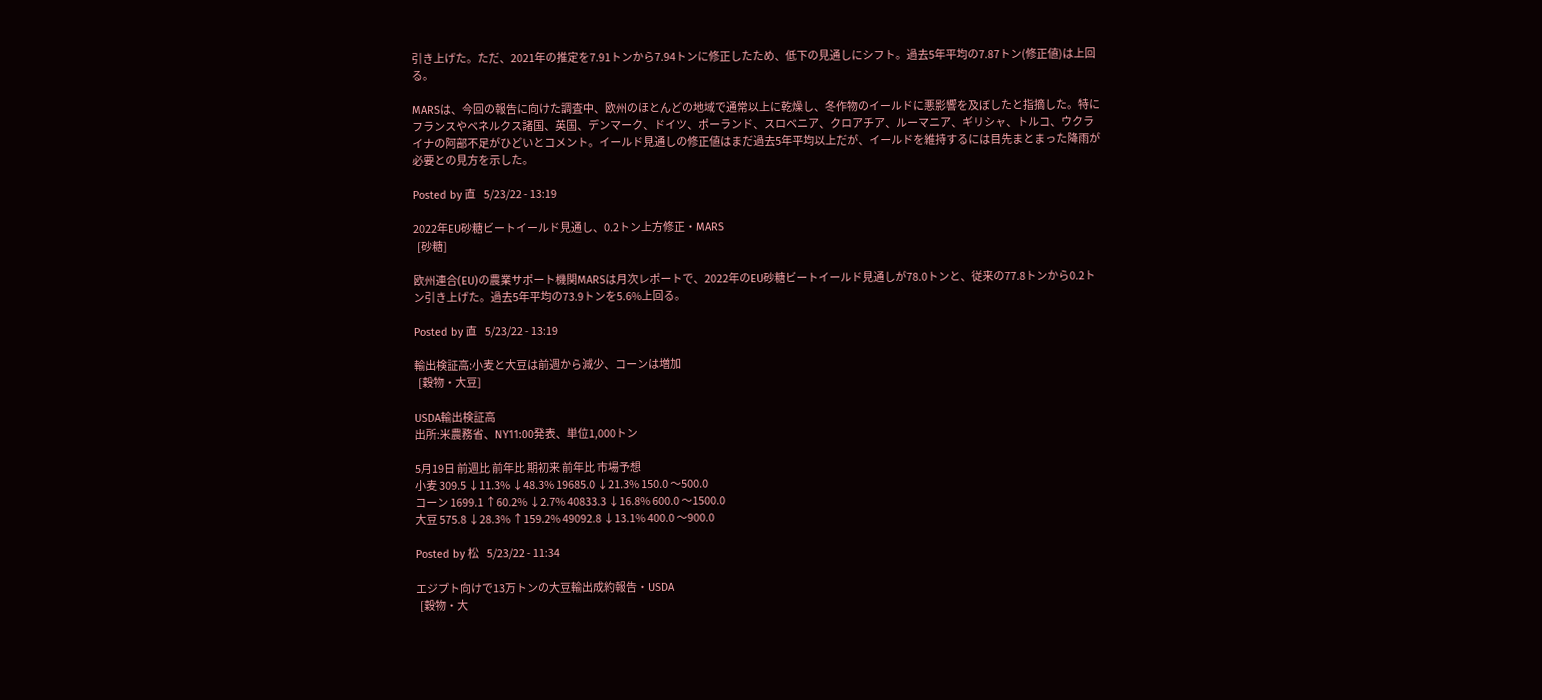引き上げた。ただ、2021年の推定を7.91トンから7.94トンに修正したため、低下の見通しにシフト。過去5年平均の7.87トン(修正値)は上回る。

MARSは、今回の報告に向けた調査中、欧州のほとんどの地域で通常以上に乾燥し、冬作物のイールドに悪影響を及ぼしたと指摘した。特にフランスやベネルクス諸国、英国、デンマーク、ドイツ、ポーランド、スロベニア、クロアチア、ルーマニア、ギリシャ、トルコ、ウクライナの阿部不足がひどいとコメント。イールド見通しの修正値はまだ過去5年平均以上だが、イールドを維持するには目先まとまった降雨が必要との見方を示した。

Posted by 直    5/23/22 - 13:19

2022年EU砂糖ビートイールド見通し、0.2トン上方修正・MARS
  [砂糖]

欧州連合(EU)の農業サポート機関MARSは月次レポートで、2022年のEU砂糖ビートイールド見通しが78.0トンと、従来の77.8トンから0.2トン引き上げた。過去5年平均の73.9トンを5.6%上回る。

Posted by 直    5/23/22 - 13:19

輸出検証高:小麦と大豆は前週から減少、コーンは増加
  [穀物・大豆]

USDA輸出検証高
出所:米農務省、NY11:00発表、単位1,000トン

5月19日 前週比 前年比 期初来 前年比 市場予想
小麦 309.5 ↓11.3% ↓48.3% 19685.0 ↓21.3% 150.0 〜500.0
コーン 1699.1 ↑60.2% ↓2.7% 40833.3 ↓16.8% 600.0 〜1500.0
大豆 575.8 ↓28.3% ↑159.2% 49092.8 ↓13.1% 400.0 〜900.0

Posted by 松    5/23/22 - 11:34

エジプト向けで13万トンの大豆輸出成約報告・USDA
  [穀物・大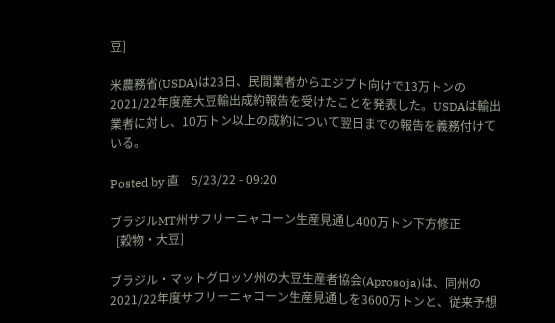豆]

米農務省(USDA)は23日、民間業者からエジプト向けで13万トンの2021/22年度産大豆輸出成約報告を受けたことを発表した。USDAは輸出業者に対し、10万トン以上の成約について翌日までの報告を義務付けている。

Posted by 直    5/23/22 - 09:20

ブラジルMT州サフリーニャコーン生産見通し400万トン下方修正
  [穀物・大豆]

ブラジル・マットグロッソ州の大豆生産者協会(Aprosoja)は、同州の2021/22年度サフリーニャコーン生産見通しを3600万トンと、従来予想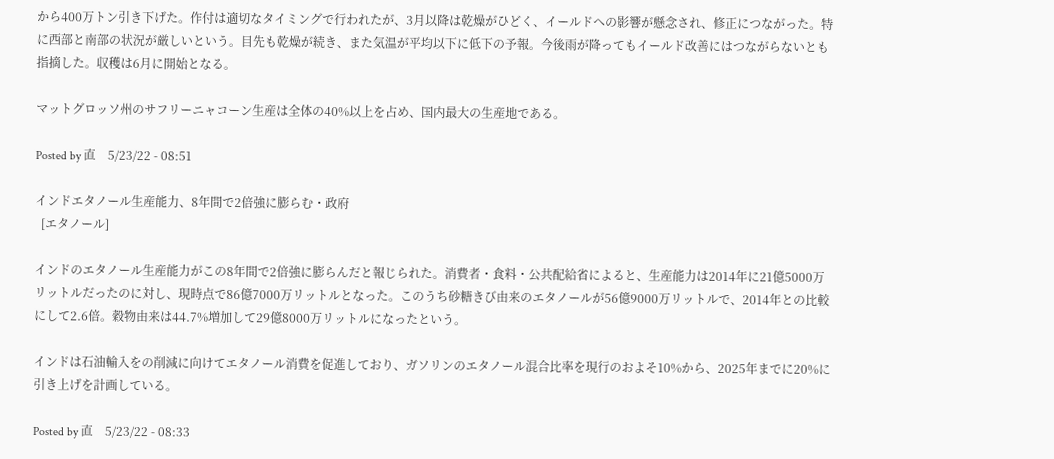から400万トン引き下げた。作付は適切なタイミングで行われたが、3月以降は乾燥がひどく、イールドへの影響が懸念され、修正につながった。特に西部と南部の状況が厳しいという。目先も乾燥が続き、また気温が平均以下に低下の予報。今後雨が降ってもイールド改善にはつながらないとも指摘した。収穫は6月に開始となる。

マットグロッソ州のサフリーニャコーン生産は全体の40%以上を占め、国内最大の生産地である。

Posted by 直    5/23/22 - 08:51

インドエタノール生産能力、8年間で2倍強に膨らむ・政府
  [エタノール]

インドのエタノール生産能力がこの8年間で2倍強に膨らんだと報じられた。消費者・食料・公共配給省によると、生産能力は2014年に21億5000万リットルだったのに対し、現時点で86億7000万リットルとなった。このうち砂糖きび由来のエタノールが56億9000万リットルで、2014年との比較にして2.6倍。穀物由来は44.7%増加して29億8000万リットルになったという。

インドは石油輸入をの削減に向けてエタノール消費を促進しており、ガソリンのエタノール混合比率を現行のおよそ10%から、2025年までに20%に引き上げを計画している。

Posted by 直    5/23/22 - 08:33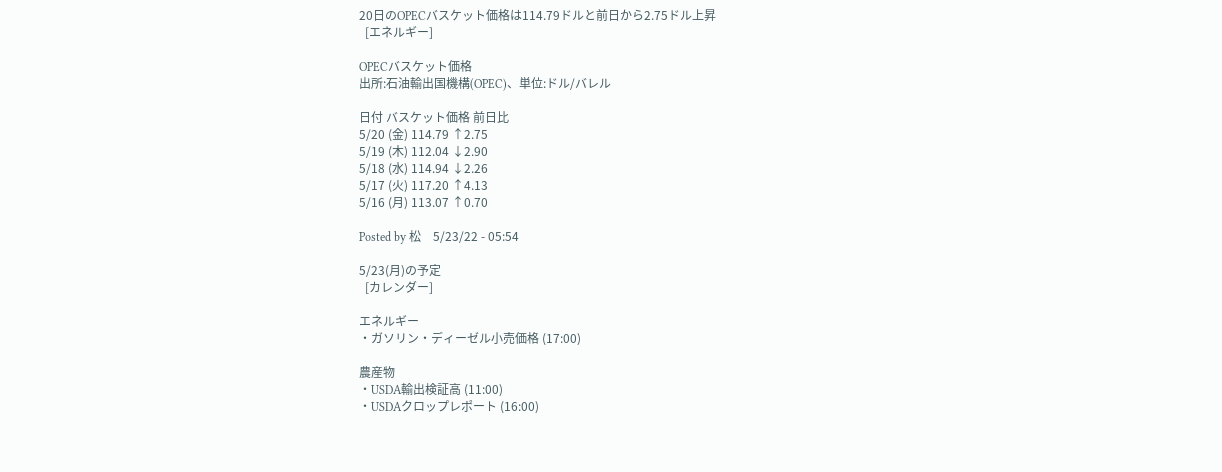20日のOPECバスケット価格は114.79ドルと前日から2.75ドル上昇
  [エネルギー]

OPECバスケット価格
出所:石油輸出国機構(OPEC)、単位:ドル/バレル

日付 バスケット価格 前日比
5/20 (金) 114.79 ↑2.75
5/19 (木) 112.04 ↓2.90
5/18 (水) 114.94 ↓2.26
5/17 (火) 117.20 ↑4.13
5/16 (月) 113.07 ↑0.70

Posted by 松    5/23/22 - 05:54

5/23(月)の予定
  [カレンダー]

エネルギー
・ガソリン・ディーゼル小売価格 (17:00)

農産物
・USDA輸出検証高 (11:00)
・USDAクロップレポート (16:00)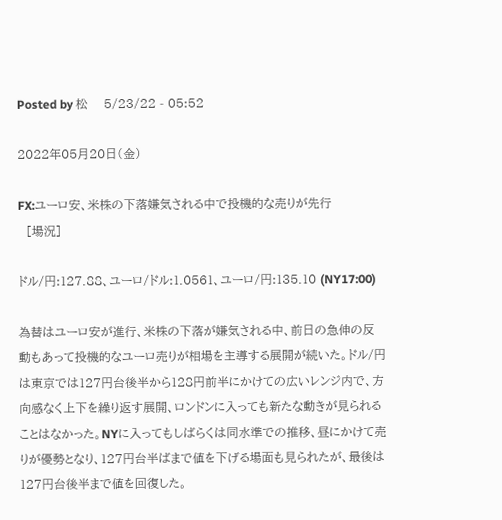Posted by 松    5/23/22 - 05:52

2022年05月20日(金)

FX:ユーロ安、米株の下落嫌気される中で投機的な売りが先行
  [場況]

ドル/円:127.88、ユーロ/ドル:1.0561、ユーロ/円:135.10 (NY17:00)

為替はユーロ安が進行、米株の下落が嫌気される中、前日の急伸の反動もあって投機的なユーロ売りが相場を主導する展開が続いた。ドル/円は東京では127円台後半から128円前半にかけての広いレンジ内で、方向感なく上下を繰り返す展開、ロンドンに入っても新たな動きが見られることはなかった。NYに入ってもしばらくは同水準での推移、昼にかけて売りが優勢となり、127円台半ばまで値を下げる場面も見られたが、最後は127円台後半まで値を回復した。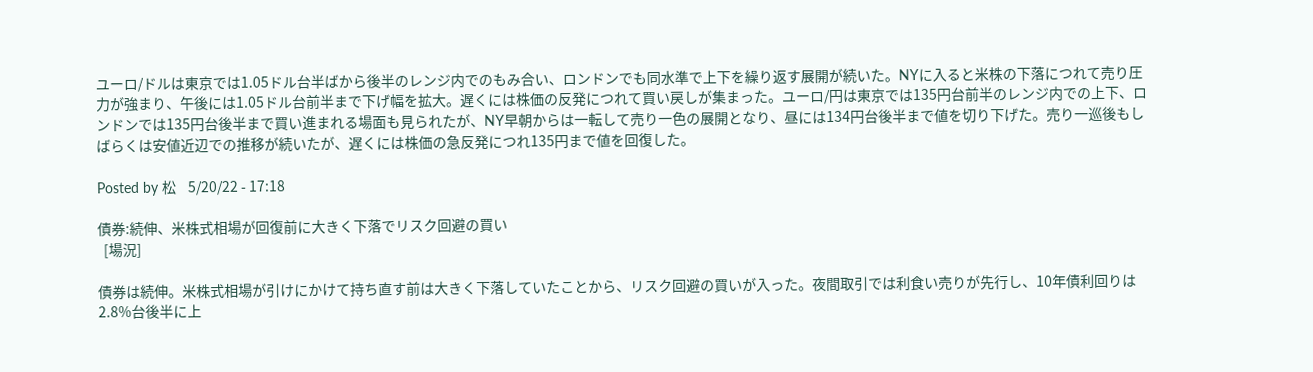ユーロ/ドルは東京では1.05ドル台半ばから後半のレンジ内でのもみ合い、ロンドンでも同水準で上下を繰り返す展開が続いた。NYに入ると米株の下落につれて売り圧力が強まり、午後には1.05ドル台前半まで下げ幅を拡大。遅くには株価の反発につれて買い戻しが集まった。ユーロ/円は東京では135円台前半のレンジ内での上下、ロンドンでは135円台後半まで買い進まれる場面も見られたが、NY早朝からは一転して売り一色の展開となり、昼には134円台後半まで値を切り下げた。売り一巡後もしばらくは安値近辺での推移が続いたが、遅くには株価の急反発につれ135円まで値を回復した。

Posted by 松    5/20/22 - 17:18

債券:続伸、米株式相場が回復前に大きく下落でリスク回避の買い
  [場況]

債券は続伸。米株式相場が引けにかけて持ち直す前は大きく下落していたことから、リスク回避の買いが入った。夜間取引では利食い売りが先行し、10年債利回りは2.8%台後半に上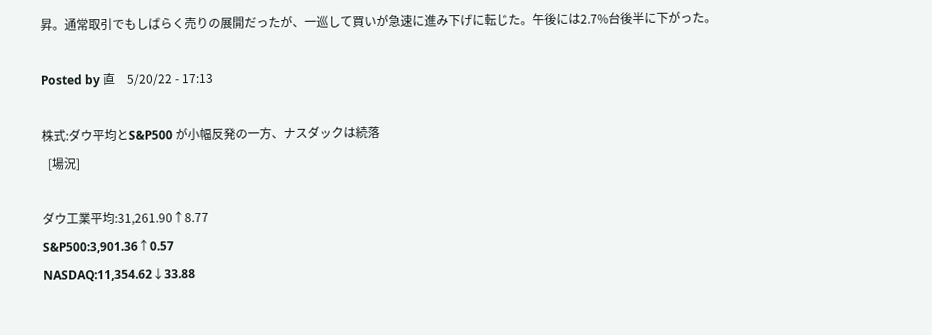昇。通常取引でもしばらく売りの展開だったが、一巡して買いが急速に進み下げに転じた。午後には2.7%台後半に下がった。

Posted by 直    5/20/22 - 17:13

株式:ダウ平均とS&P500 が小幅反発の一方、ナスダックは続落
  [場況]

ダウ工業平均:31,261.90↑8.77
S&P500:3,901.36↑0.57
NASDAQ:11,354.62↓33.88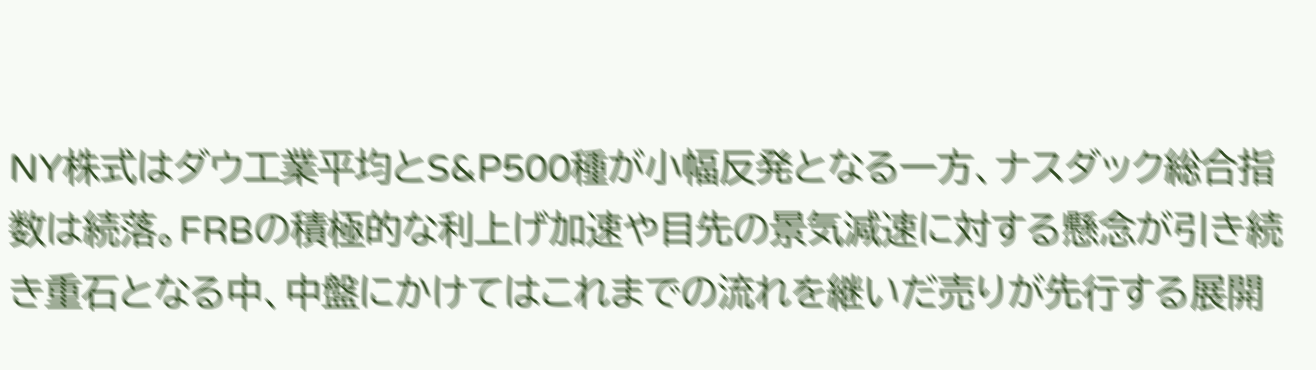NY株式はダウ工業平均とS&P500種が小幅反発となる一方、ナスダック総合指数は続落。FRBの積極的な利上げ加速や目先の景気減速に対する懸念が引き続き重石となる中、中盤にかけてはこれまでの流れを継いだ売りが先行する展開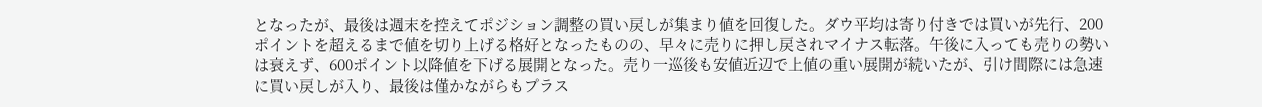となったが、最後は週末を控えてポジション調整の買い戻しが集まり値を回復した。ダウ平均は寄り付きでは買いが先行、200ポイントを超えるまで値を切り上げる格好となったものの、早々に売りに押し戻されマイナス転落。午後に入っても売りの勢いは衰えず、600ポイント以降値を下げる展開となった。売り一巡後も安値近辺で上値の重い展開が続いたが、引け間際には急速に買い戻しが入り、最後は僅かながらもプラス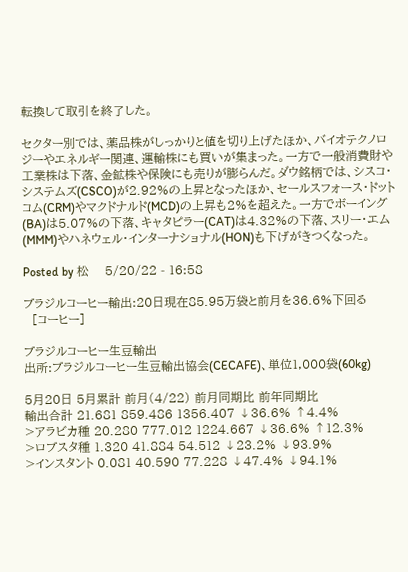転換して取引を終了した。

セクター別では、薬品株がしっかりと値を切り上げたほか、バイオテクノロジーやエネルギー関連、運輸株にも買いが集まった。一方で一般消費財や工業株は下落、金鉱株や保険にも売りが膨らんだ。ダウ銘柄では、シスコ・システムズ(CSCO)が2.92%の上昇となったほか、セールスフォース・ドットコム(CRM)やマクドナルド(MCD)の上昇も2%を超えた。一方でボーイング(BA)は5.07%の下落、キャタピラー(CAT)は4.32%の下落、スリー・エム(MMM)やハネウェル・インターナショナル(HON)も下げがきつくなった。

Posted by 松    5/20/22 - 16:58

ブラジルコーヒー輸出:20日現在85.95万袋と前月を36.6%下回る
  [コーヒー]

ブラジルコーヒー生豆輸出
出所:ブラジルコーヒー生豆輸出協会(CECAFE)、単位1,000袋(60kg)

5月20日 5月累計 前月(4/22) 前月同期比 前年同期比
輸出合計 21.681 859.486 1356.407 ↓36.6% ↑4.4%
>アラビカ種 20.280 777.012 1224.667 ↓36.6% ↑12.3%
>ロブスタ種 1.320 41.884 54.512 ↓23.2% ↓93.9%
>インスタント 0.081 40.590 77.228 ↓47.4% ↓94.1%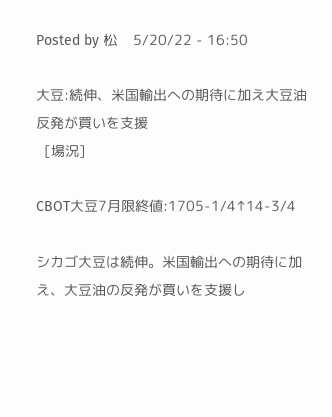Posted by 松    5/20/22 - 16:50

大豆:続伸、米国輸出への期待に加え大豆油反発が買いを支援
  [場況]

CBOT大豆7月限終値:1705-1/4↑14-3/4

シカゴ大豆は続伸。米国輸出への期待に加え、大豆油の反発が買いを支援し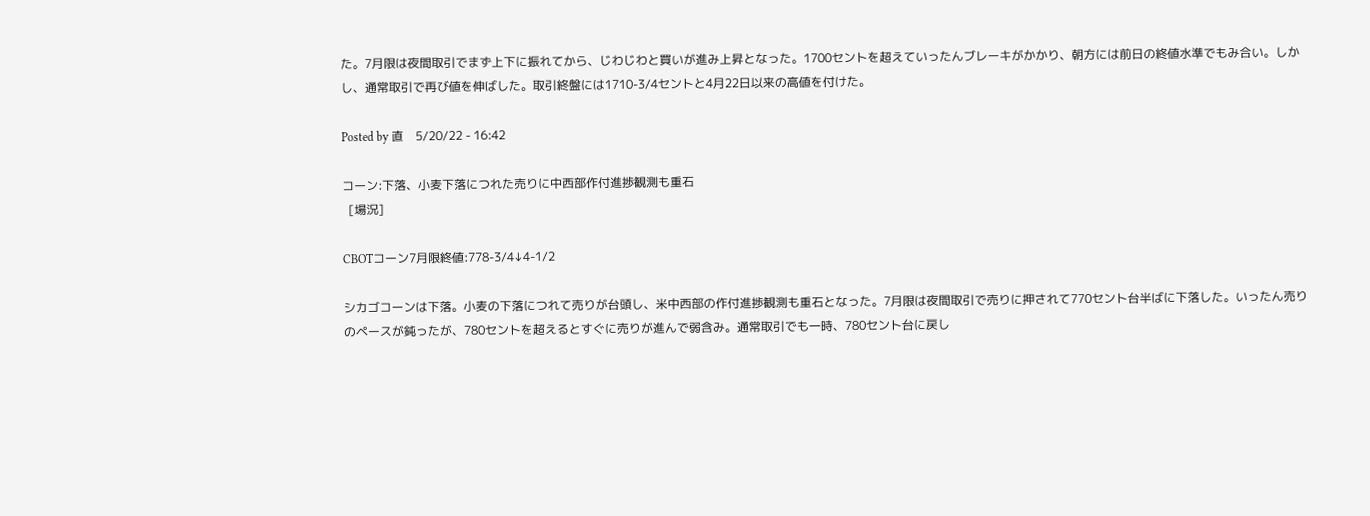た。7月限は夜間取引でまず上下に振れてから、じわじわと買いが進み上昇となった。1700セントを超えていったんブレーキがかかり、朝方には前日の終値水準でもみ合い。しかし、通常取引で再び値を伸ばした。取引終盤には1710-3/4セントと4月22日以来の高値を付けた。

Posted by 直    5/20/22 - 16:42

コーン:下落、小麦下落につれた売りに中西部作付進捗観測も重石
  [場況]

CBOTコーン7月限終値:778-3/4↓4-1/2

シカゴコーンは下落。小麦の下落につれて売りが台頭し、米中西部の作付進捗観測も重石となった。7月限は夜間取引で売りに押されて770セント台半ばに下落した。いったん売りのペースが鈍ったが、780セントを超えるとすぐに売りが進んで弱含み。通常取引でも一時、780セント台に戻し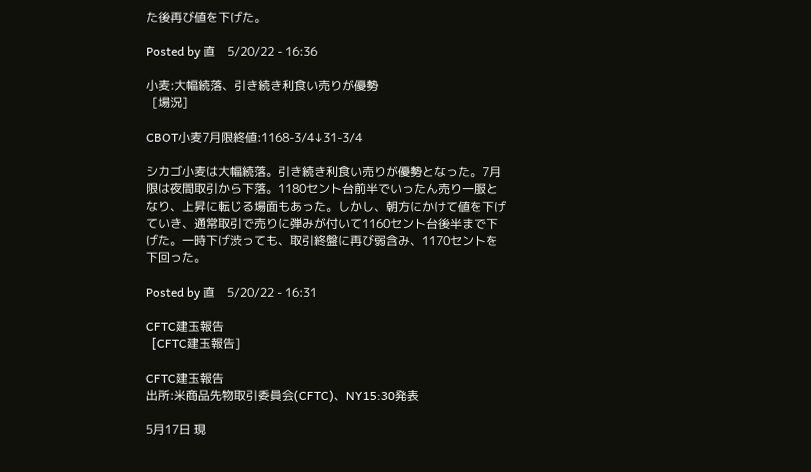た後再び値を下げた。

Posted by 直    5/20/22 - 16:36

小麦:大幅続落、引き続き利食い売りが優勢
  [場況]

CBOT小麦7月限終値:1168-3/4↓31-3/4

シカゴ小麦は大幅続落。引き続き利食い売りが優勢となった。7月限は夜間取引から下落。1180セント台前半でいったん売り一服となり、上昇に転じる場面もあった。しかし、朝方にかけて値を下げていき、通常取引で売りに弾みが付いて1160セント台後半まで下げた。一時下げ渋っても、取引終盤に再び弱含み、1170セントを下回った。

Posted by 直    5/20/22 - 16:31

CFTC建玉報告
  [CFTC建玉報告]

CFTC建玉報告
出所:米商品先物取引委員会(CFTC)、NY15:30発表

5月17日 現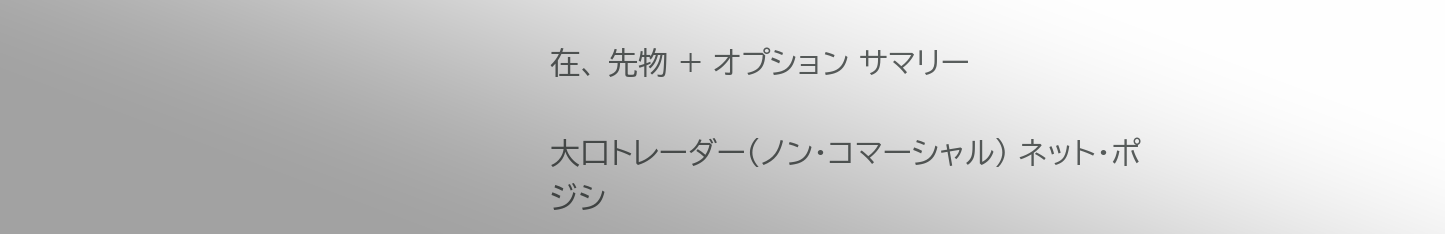在、 先物 + オプション サマリー

大口トレーダー(ノン・コマーシャル) ネット・ポジシ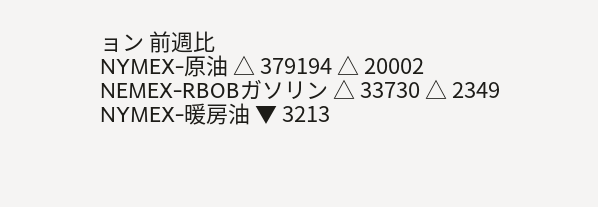ョン 前週比
NYMEX-原油 △ 379194 △ 20002
NEMEX-RBOBガソリン △ 33730 △ 2349
NYMEX-暖房油 ▼ 3213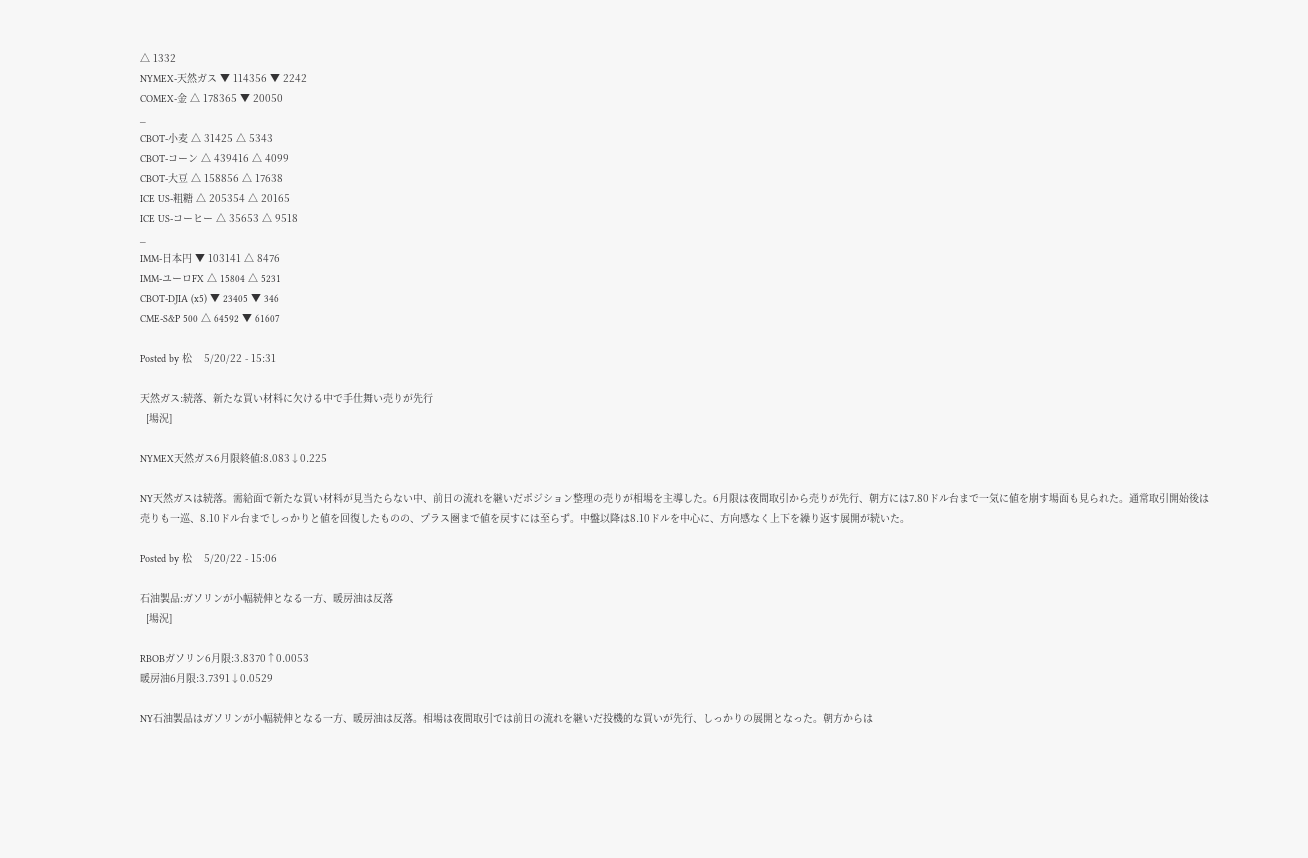△ 1332
NYMEX-天然ガス ▼ 114356 ▼ 2242
COMEX-金 △ 178365 ▼ 20050
_
CBOT-小麦 △ 31425 △ 5343
CBOT-コーン △ 439416 △ 4099
CBOT-大豆 △ 158856 △ 17638
ICE US-粗糖 △ 205354 △ 20165
ICE US-コーヒー △ 35653 △ 9518
_
IMM-日本円 ▼ 103141 △ 8476
IMM-ユーロFX △ 15804 △ 5231
CBOT-DJIA (x5) ▼ 23405 ▼ 346
CME-S&P 500 △ 64592 ▼ 61607

Posted by 松    5/20/22 - 15:31

天然ガス:続落、新たな買い材料に欠ける中で手仕舞い売りが先行
  [場況]

NYMEX天然ガス6月限終値:8.083↓0.225

NY天然ガスは続落。需給面で新たな買い材料が見当たらない中、前日の流れを継いだポジション整理の売りが相場を主導した。6月限は夜間取引から売りが先行、朝方には7.80ドル台まで一気に値を崩す場面も見られた。通常取引開始後は売りも一巡、8.10ドル台までしっかりと値を回復したものの、プラス圏まで値を戻すには至らず。中盤以降は8.10ドルを中心に、方向感なく上下を繰り返す展開が続いた。

Posted by 松    5/20/22 - 15:06

石油製品:ガソリンが小幅続伸となる一方、暖房油は反落
  [場況]

RBOBガソリン6月限:3.8370↑0.0053
暖房油6月限:3.7391↓0.0529

NY石油製品はガソリンが小幅続伸となる一方、暖房油は反落。相場は夜間取引では前日の流れを継いだ投機的な買いが先行、しっかりの展開となった。朝方からは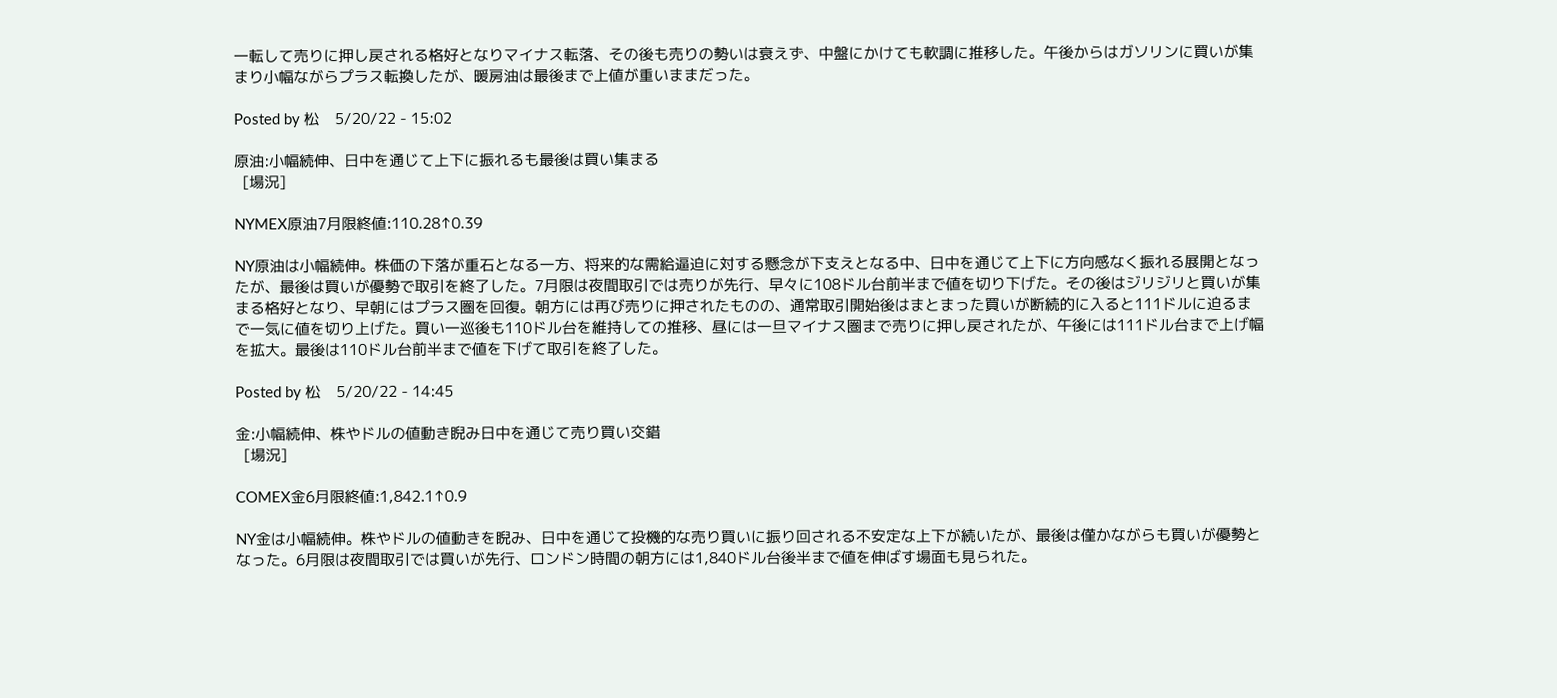一転して売りに押し戻される格好となりマイナス転落、その後も売りの勢いは衰えず、中盤にかけても軟調に推移した。午後からはガソリンに買いが集まり小幅ながらプラス転換したが、暖房油は最後まで上値が重いままだった。

Posted by 松    5/20/22 - 15:02

原油:小幅続伸、日中を通じて上下に振れるも最後は買い集まる
  [場況]

NYMEX原油7月限終値:110.28↑0.39

NY原油は小幅続伸。株価の下落が重石となる一方、将来的な需給逼迫に対する懸念が下支えとなる中、日中を通じて上下に方向感なく振れる展開となったが、最後は買いが優勢で取引を終了した。7月限は夜間取引では売りが先行、早々に108ドル台前半まで値を切り下げた。その後はジリジリと買いが集まる格好となり、早朝にはプラス圏を回復。朝方には再び売りに押されたものの、通常取引開始後はまとまった買いが断続的に入ると111ドルに迫るまで一気に値を切り上げた。買い一巡後も110ドル台を維持しての推移、昼には一旦マイナス圏まで売りに押し戻されたが、午後には111ドル台まで上げ幅を拡大。最後は110ドル台前半まで値を下げて取引を終了した。

Posted by 松    5/20/22 - 14:45

金:小幅続伸、株やドルの値動き睨み日中を通じて売り買い交錯
  [場況]

COMEX金6月限終値:1,842.1↑0.9

NY金は小幅続伸。株やドルの値動きを睨み、日中を通じて投機的な売り買いに振り回される不安定な上下が続いたが、最後は僅かながらも買いが優勢となった。6月限は夜間取引では買いが先行、ロンドン時間の朝方には1,840ドル台後半まで値を伸ばす場面も見られた。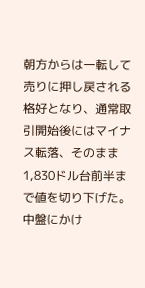朝方からは一転して売りに押し戻される格好となり、通常取引開始後にはマイナス転落、そのまま1,830ドル台前半まで値を切り下げた。中盤にかけ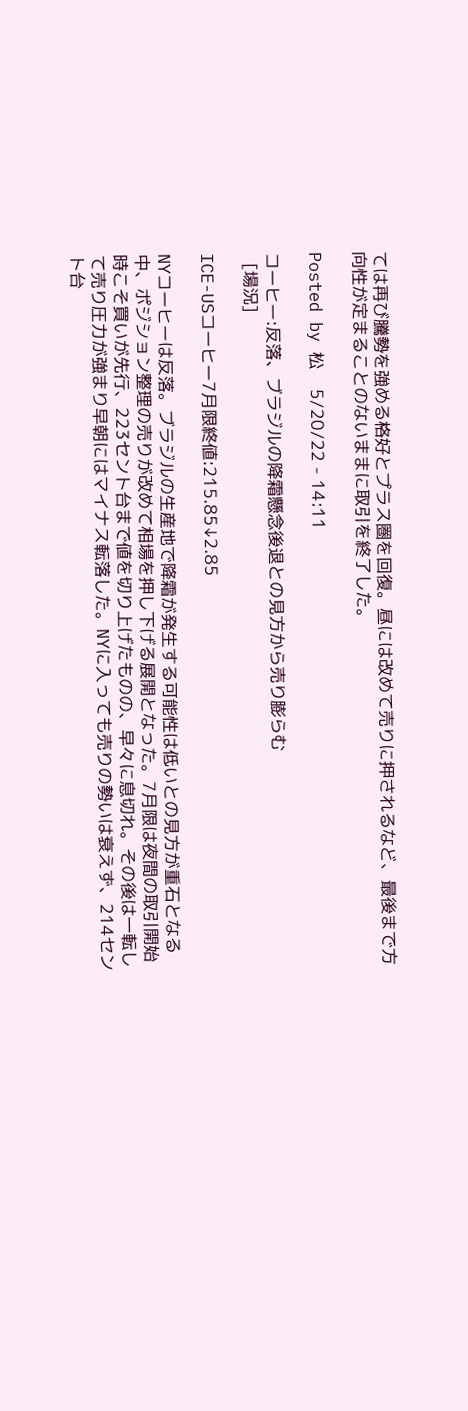ては再び騰勢を強める格好とプラス圏を回復。昼には改めて売りに押されるなど、最後まで方向性が定まることのないままに取引を終了した。

Posted by 松    5/20/22 - 14:11

コーヒー:反落、ブラジルの降霜懸念後退との見方から売り膨らむ
  [場況]

ICE-USコーヒー7月限終値:215.85↓2.85

NYコーヒーは反落。ブラジルの生産地で降霜が発生する可能性は低いとの見方が重石となる中、ポジション整理の売りが改めて相場を押し下げる展開となった。7月限は夜間の取引開始時こそ買いが先行、223セント台まで値を切り上げたものの、早々に息切れ。その後は一転して売り圧力が強まり早朝にはマイナス転落した。NYに入っても売りの勢いは衰えず、214セント台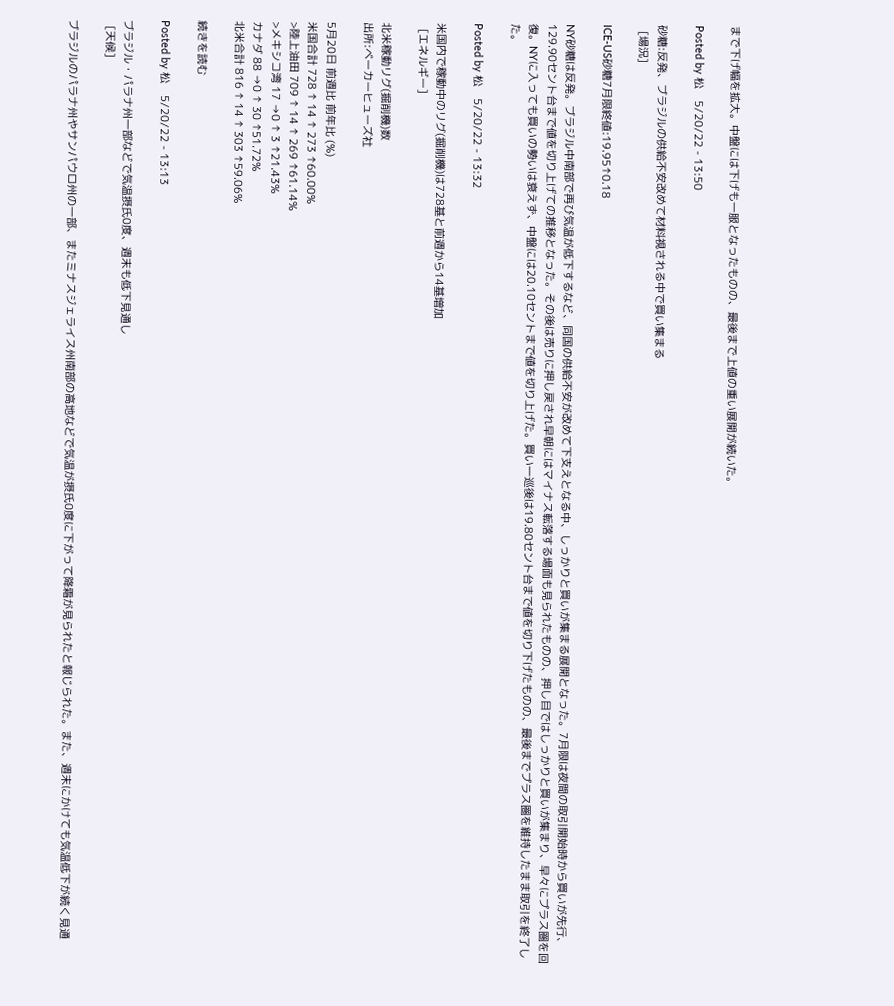まで下げ幅を拡大。中盤には下げも一服となったものの、最後まで上値の重い展開が続いた。

Posted by 松    5/20/22 - 13:50

砂糖:反発、ブラジルの供給不安改めて材料視される中で買い集まる
  [場況]

ICE-US砂糖7月限終値:19.95↑0.18

NY砂糖は反発。ブラジル中南部で再び気温が低下するなど、同国の供給不安が改めて下支えとなる中、しっかりと買いが集まる展開となった。7月限は夜間の取引開始時から買いが先行、129.90セント台まで値を切り上げての推移となった。その後は売りに押し戻され早朝にはマイナス転落する場面も見られたものの、押し目ではしっかりと買いが集まり、早々にプラス圏を回復。NYに入っても買いの勢いは衰えず、中盤には20.10セントまで値を切り上げた。買い一巡後は19.80セント台まで値を切り下げたものの、最後までプラス圏を維持したまま取引を終了した。

Posted by 松    5/20/22 - 13:32

米国内で稼動中のリグ(掘削機)は728基と前週から14基増加
  [エネルギー]

北米稼動リグ(掘削機)数
出所:ベーカーヒューズ社

5月20日 前週比 前年比 (%)
米国合計 728 ↑ 14 ↑ 273 ↑60.00%
>陸上油田 709 ↑ 14 ↑ 269 ↑61.14%
>メキシコ湾 17 →0 ↑ 3 ↑21.43%
カナダ 88 →0 ↑ 30 ↑51.72%
北米合計 816 ↑ 14 ↑ 303 ↑59.06%

続きを読む

Posted by 松    5/20/22 - 13:13

ブラジル・パラナ州一部などで気温摂氏0度、週末も低下見通し
  [天候]

ブラジルのパラナ州やサンパウロ州の一部、またミナスジェライス州南部の高地などで気温が摂氏0度に下がって降霜が見られたと報じられた。また、週末にかけても気温低下が続く見通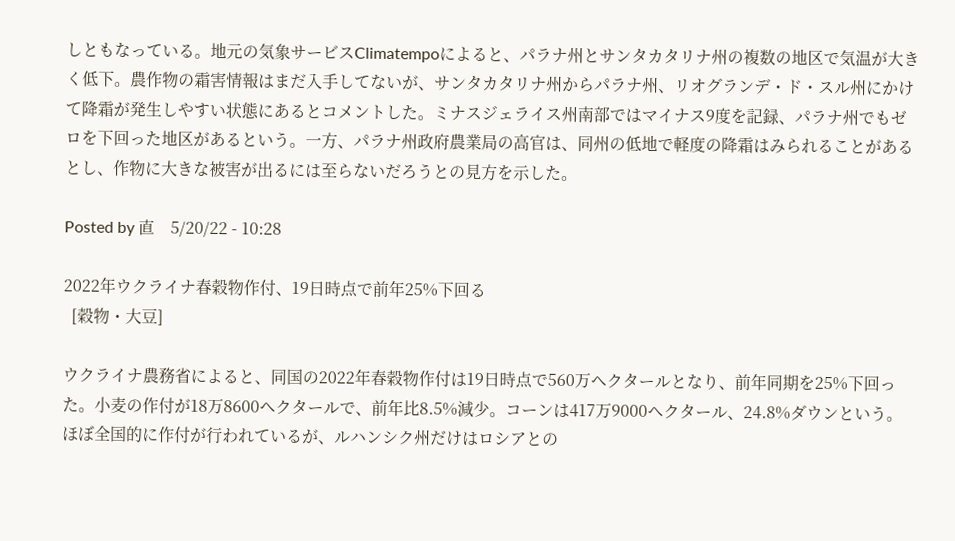しともなっている。地元の気象サービスClimatempoによると、パラナ州とサンタカタリナ州の複数の地区で気温が大きく低下。農作物の霜害情報はまだ入手してないが、サンタカタリナ州からパラナ州、リオグランデ・ド・スル州にかけて降霜が発生しやすい状態にあるとコメントした。ミナスジェライス州南部ではマイナス9度を記録、パラナ州でもゼロを下回った地区があるという。一方、パラナ州政府農業局の高官は、同州の低地で軽度の降霜はみられることがあるとし、作物に大きな被害が出るには至らないだろうとの見方を示した。

Posted by 直    5/20/22 - 10:28

2022年ウクライナ春穀物作付、19日時点で前年25%下回る
  [穀物・大豆]

ウクライナ農務省によると、同国の2022年春穀物作付は19日時点で560万ヘクタールとなり、前年同期を25%下回った。小麦の作付が18万8600ヘクタールで、前年比8.5%減少。コーンは417万9000ヘクタール、24.8%ダウンという。ほぼ全国的に作付が行われているが、ルハンシク州だけはロシアとの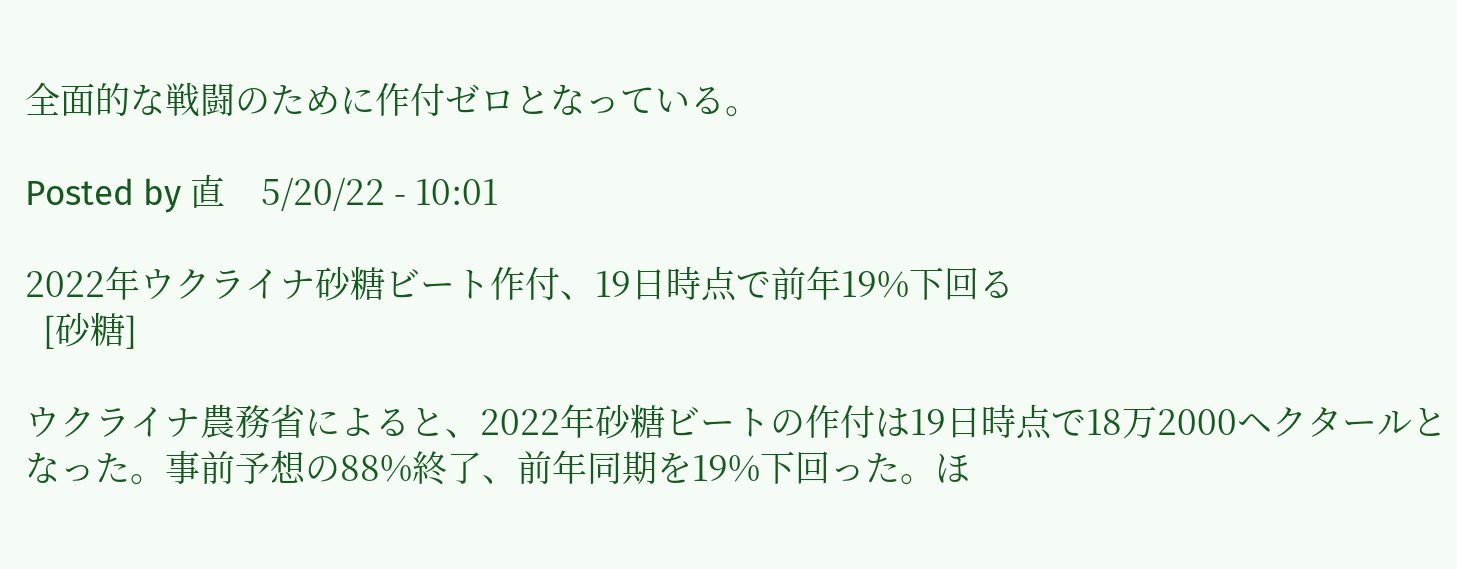全面的な戦闘のために作付ゼロとなっている。

Posted by 直    5/20/22 - 10:01

2022年ウクライナ砂糖ビート作付、19日時点で前年19%下回る
  [砂糖]

ウクライナ農務省によると、2022年砂糖ビートの作付は19日時点で18万2000ヘクタールとなった。事前予想の88%終了、前年同期を19%下回った。ほ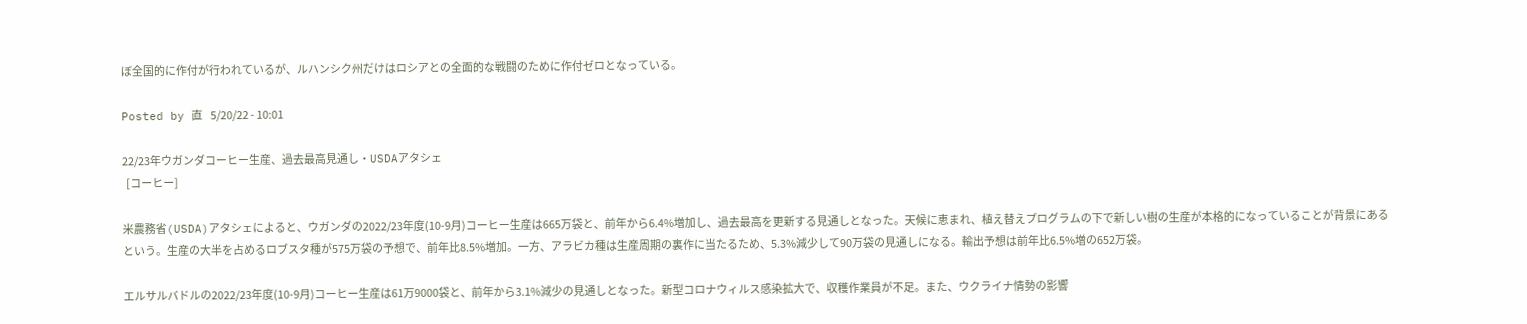ぼ全国的に作付が行われているが、ルハンシク州だけはロシアとの全面的な戦闘のために作付ゼロとなっている。

Posted by 直    5/20/22 - 10:01

22/23年ウガンダコーヒー生産、過去最高見通し・USDAアタシェ
  [コーヒー]

米農務省(USDA)アタシェによると、ウガンダの2022/23年度(10-9月)コーヒー生産は665万袋と、前年から6.4%増加し、過去最高を更新する見通しとなった。天候に恵まれ、植え替えプログラムの下で新しい樹の生産が本格的になっていることが背景にあるという。生産の大半を占めるロブスタ種が575万袋の予想で、前年比8.5%増加。一方、アラビカ種は生産周期の裏作に当たるため、5.3%減少して90万袋の見通しになる。輸出予想は前年比6.5%増の652万袋。

エルサルバドルの2022/23年度(10-9月)コーヒー生産は61万9000袋と、前年から3.1%減少の見通しとなった。新型コロナウィルス感染拡大で、収穫作業員が不足。また、ウクライナ情勢の影響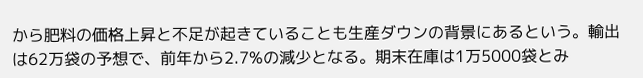から肥料の価格上昇と不足が起きていることも生産ダウンの背景にあるという。輸出は62万袋の予想で、前年から2.7%の減少となる。期末在庫は1万5000袋とみ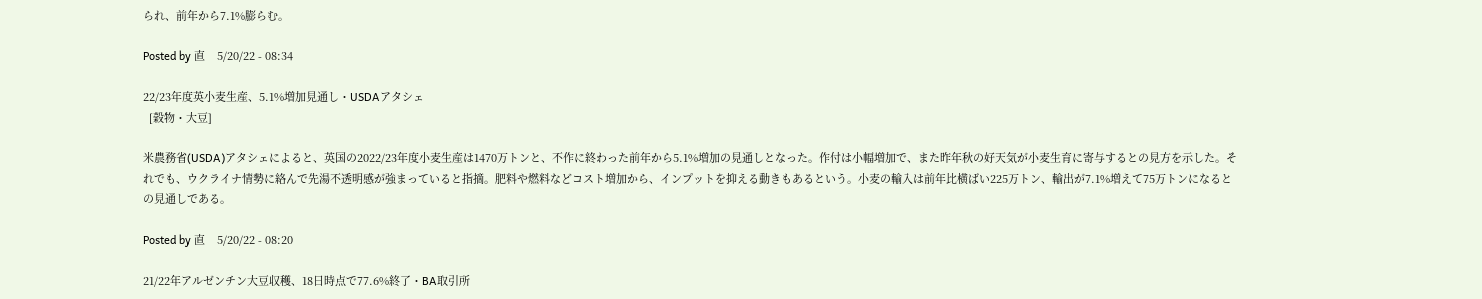られ、前年から7.1%膨らむ。

Posted by 直    5/20/22 - 08:34

22/23年度英小麦生産、5.1%増加見通し・USDAアタシェ
  [穀物・大豆]

米農務省(USDA)アタシェによると、英国の2022/23年度小麦生産は1470万トンと、不作に終わった前年から5.1%増加の見通しとなった。作付は小幅増加で、また昨年秋の好天気が小麦生育に寄与するとの見方を示した。それでも、ウクライナ情勢に絡んで先湯不透明感が強まっていると指摘。肥料や燃料などコスト増加から、インプットを抑える動きもあるという。小麦の輸入は前年比横ばい225万トン、輸出が7.1%増えて75万トンになるとの見通しである。

Posted by 直    5/20/22 - 08:20

21/22年アルゼンチン大豆収穫、18日時点で77.6%終了・BA取引所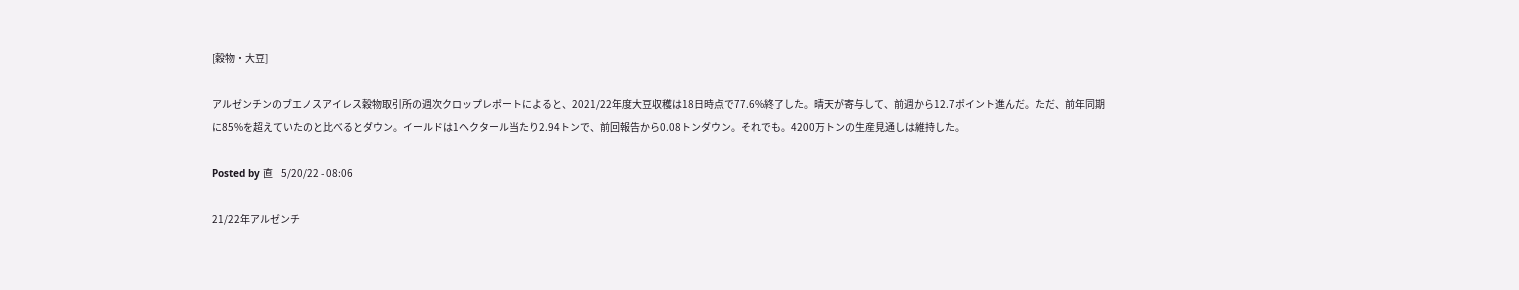[穀物・大豆]

アルゼンチンのブエノスアイレス穀物取引所の週次クロップレポートによると、2021/22年度大豆収穫は18日時点で77.6%終了した。晴天が寄与して、前週から12.7ポイント進んだ。ただ、前年同期に85%を超えていたのと比べるとダウン。イールドは1ヘクタール当たり2.94トンで、前回報告から0.08トンダウン。それでも。4200万トンの生産見通しは維持した。

Posted by 直    5/20/22 - 08:06

21/22年アルゼンチ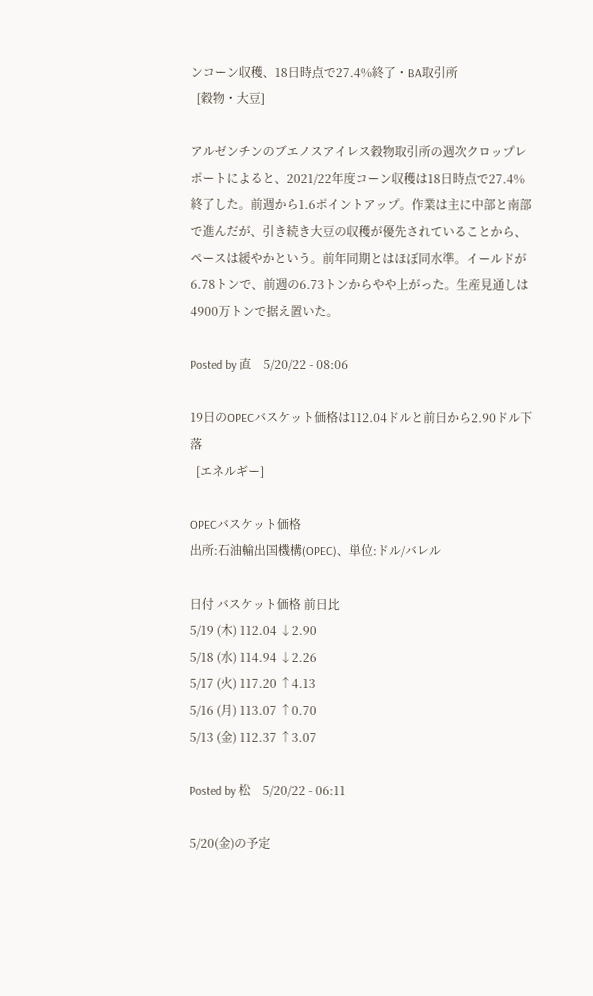ンコーン収穫、18日時点で27.4%終了・BA取引所
  [穀物・大豆]

アルゼンチンのブエノスアイレス穀物取引所の週次クロップレポートによると、2021/22年度コーン収穫は18日時点で27.4%終了した。前週から1.6ポイントアップ。作業は主に中部と南部で進んだが、引き続き大豆の収穫が優先されていることから、ペースは緩やかという。前年同期とはほぼ同水準。イールドが6.78トンで、前週の6.73トンからやや上がった。生産見通しは4900万トンで据え置いた。

Posted by 直    5/20/22 - 08:06

19日のOPECバスケット価格は112.04ドルと前日から2.90ドル下落
  [エネルギー]

OPECバスケット価格
出所:石油輸出国機構(OPEC)、単位:ドル/バレル

日付 バスケット価格 前日比
5/19 (木) 112.04 ↓2.90
5/18 (水) 114.94 ↓2.26
5/17 (火) 117.20 ↑4.13
5/16 (月) 113.07 ↑0.70
5/13 (金) 112.37 ↑3.07

Posted by 松    5/20/22 - 06:11

5/20(金)の予定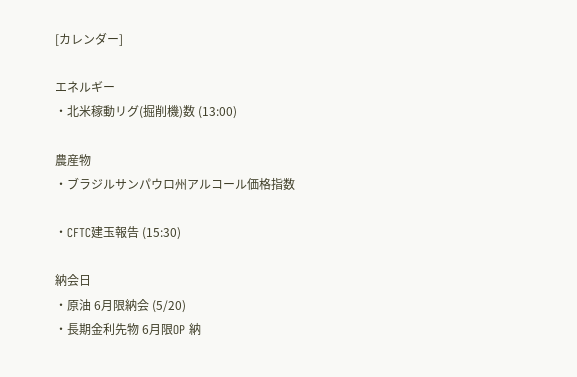[カレンダー]

エネルギー
・北米稼動リグ(掘削機)数 (13:00)

農産物
・ブラジルサンパウロ州アルコール価格指数

・CFTC建玉報告 (15:30)

納会日
・原油 6月限納会 (5/20)
・長期金利先物 6月限OP 納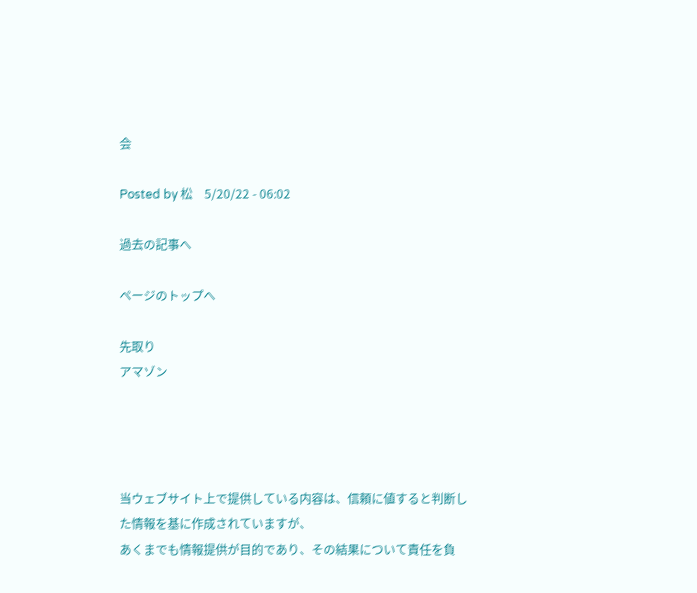会

Posted by 松    5/20/22 - 06:02

過去の記事へ

ページのトップへ

先取り
アマゾン




当ウェブサイト上で提供している内容は、信頼に値すると判断した情報を基に作成されていますが、
あくまでも情報提供が目的であり、その結果について責任を負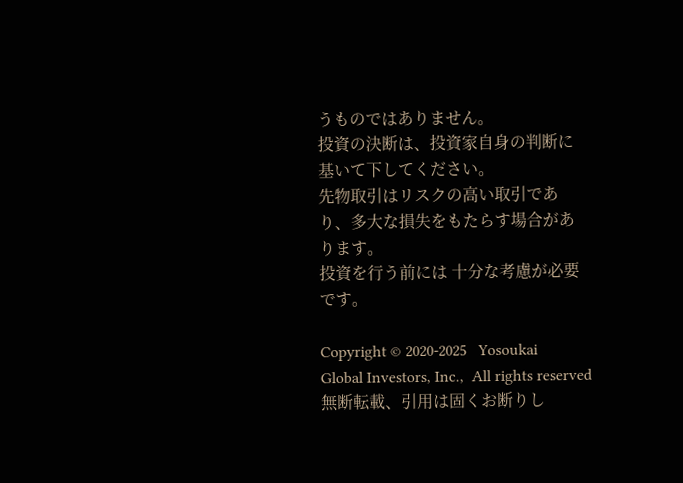うものではありません。
投資の決断は、投資家自身の判断に基いて下してください。
先物取引はリスクの高い取引であり、多大な損失をもたらす場合があります。
投資を行う前には 十分な考慮が必要です。

Copyright © 2020-2025   Yosoukai Global Investors, Inc.,  All rights reserved
無断転載、引用は固くお断りし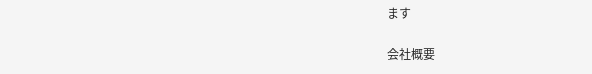ます

会社概要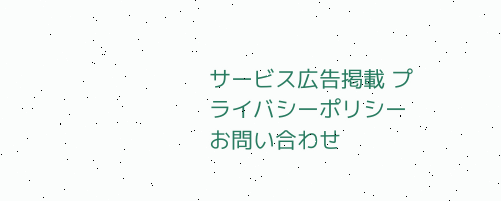サービス広告掲載 プライバシーポリシーお問い合わせ